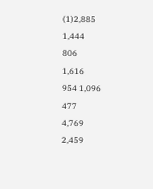(1)2,885
1,444
806
1,616
954 1,096
477
4,769
2,459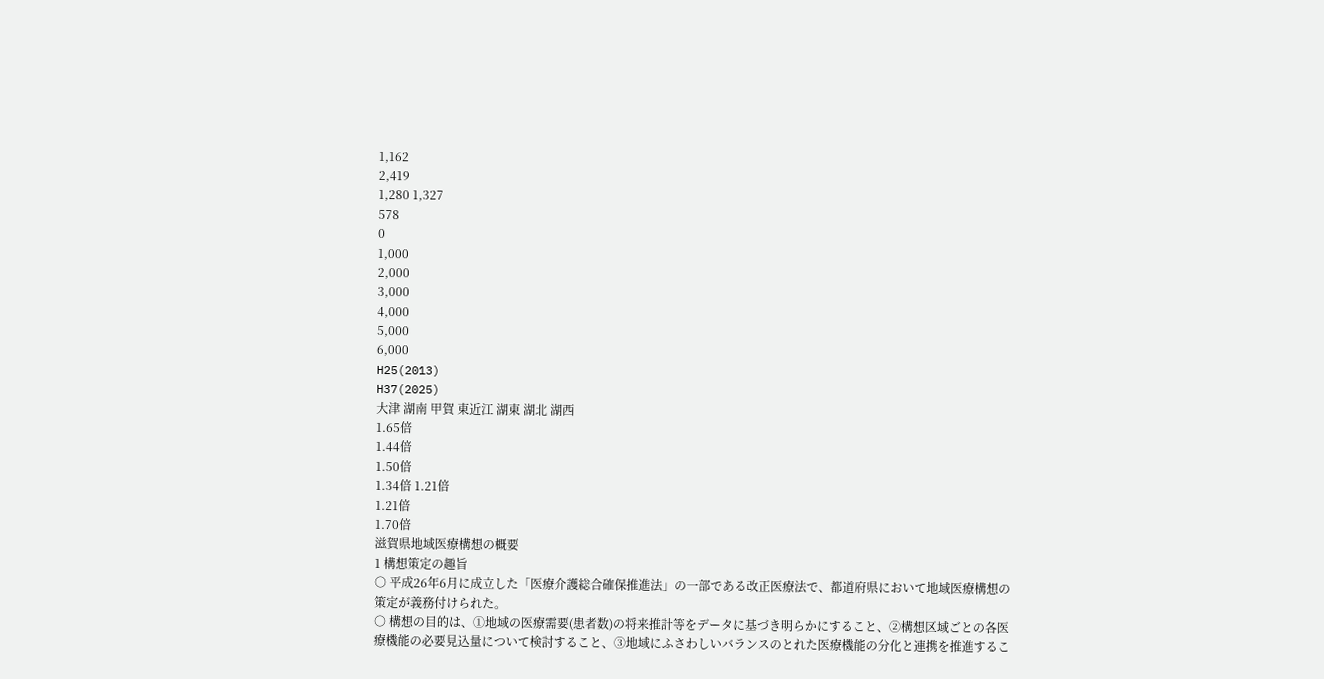1,162
2,419
1,280 1,327
578
0
1,000
2,000
3,000
4,000
5,000
6,000
H25(2013)
H37(2025)
大津 湖南 甲賀 東近江 湖東 湖北 湖西
1.65倍
1.44倍
1.50倍
1.34倍 1.21倍
1.21倍
1.70倍
滋賀県地域医療構想の概要
1 構想策定の趣旨
○ 平成26年6月に成立した「医療介護総合確保推進法」の一部である改正医療法で、都道府県において地域医療構想の
策定が義務付けられた。
○ 構想の目的は、①地域の医療需要(患者数)の将来推計等をデータに基づき明らかにすること、②構想区域ごとの各医
療機能の必要見込量について検討すること、③地域にふさわしいバランスのとれた医療機能の分化と連携を推進するこ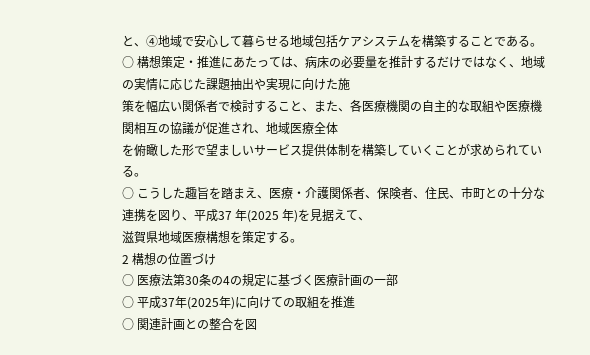と、④地域で安心して暮らせる地域包括ケアシステムを構築することである。
○ 構想策定・推進にあたっては、病床の必要量を推計するだけではなく、地域の実情に応じた課題抽出や実現に向けた施
策を幅広い関係者で検討すること、また、各医療機関の自主的な取組や医療機関相互の協議が促進され、地域医療全体
を俯瞰した形で望ましいサービス提供体制を構築していくことが求められている。
○ こうした趣旨を踏まえ、医療・介護関係者、保険者、住民、市町との十分な連携を図り、平成37 年(2025 年)を見据えて、
滋賀県地域医療構想を策定する。
2 構想の位置づけ
○ 医療法第30条の4の規定に基づく医療計画の一部
○ 平成37年(2025年)に向けての取組を推進
○ 関連計画との整合を図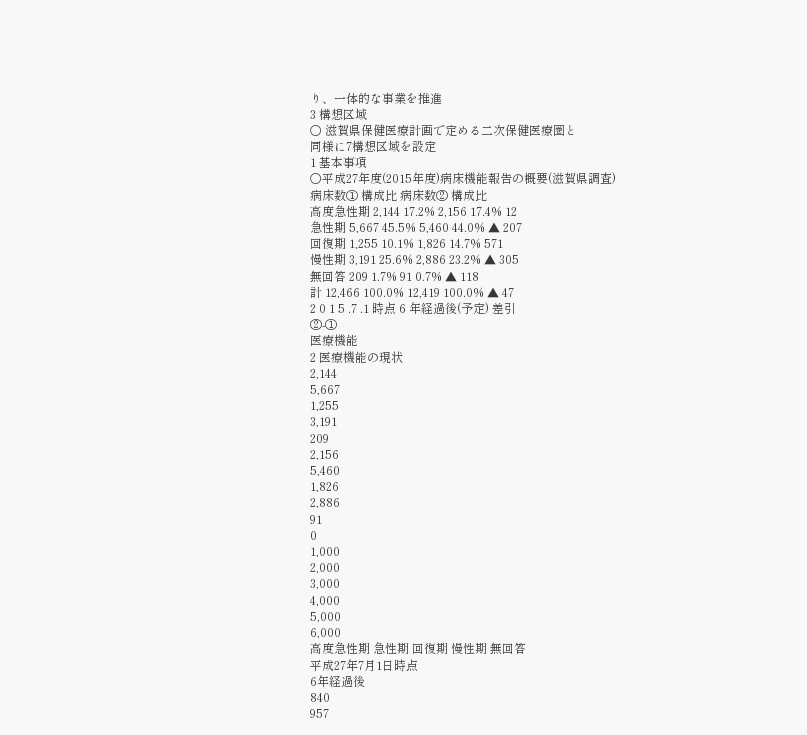り、一体的な事業を推進
3 構想区域
○ 滋賀県保健医療計画で定める二次保健医療圏と
同様に7構想区域を設定
1 基本事項
○平成27年度(2015年度)病床機能報告の概要(滋賀県調査)
病床数① 構成比 病床数② 構成比
高度急性期 2,144 17.2% 2,156 17.4% 12
急性期 5,667 45.5% 5,460 44.0% ▲ 207
回復期 1,255 10.1% 1,826 14.7% 571
慢性期 3,191 25.6% 2,886 23.2% ▲ 305
無回答 209 1.7% 91 0.7% ▲ 118
計 12,466 100.0% 12,419 100.0% ▲ 47
2 0 1 5 .7 .1 時点 6 年経過後(予定) 差引
②-①
医療機能
2 医療機能の現状
2,144
5,667
1,255
3,191
209
2,156
5,460
1,826
2,886
91
0
1,000
2,000
3,000
4,000
5,000
6,000
高度急性期 急性期 回復期 慢性期 無回答
平成27年7月1日時点
6年経過後
840
957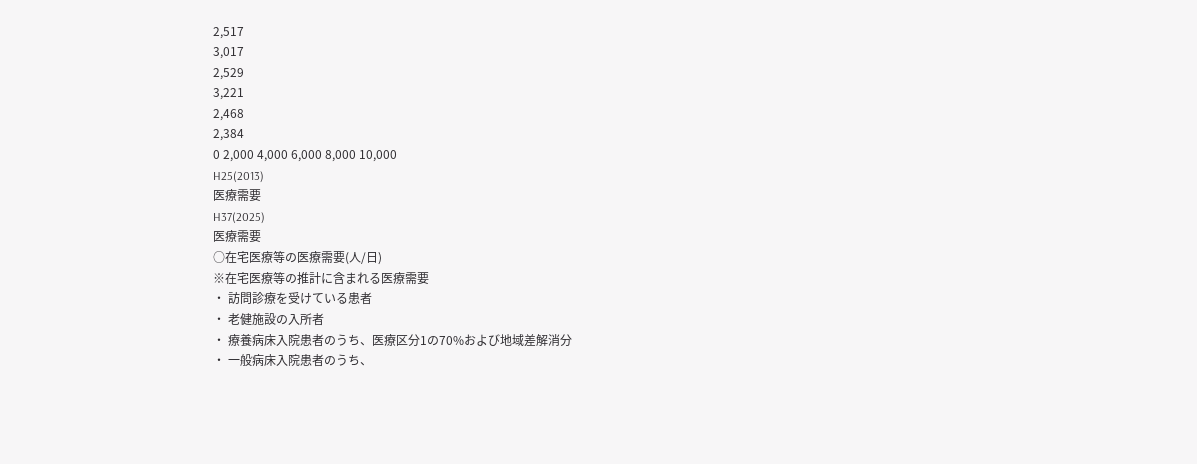2,517
3,017
2,529
3,221
2,468
2,384
0 2,000 4,000 6,000 8,000 10,000
H25(2013)
医療需要
H37(2025)
医療需要
○在宅医療等の医療需要(人/日)
※在宅医療等の推計に含まれる医療需要
・ 訪問診療を受けている患者
・ 老健施設の入所者
・ 療養病床入院患者のうち、医療区分1の70%および地域差解消分
・ 一般病床入院患者のうち、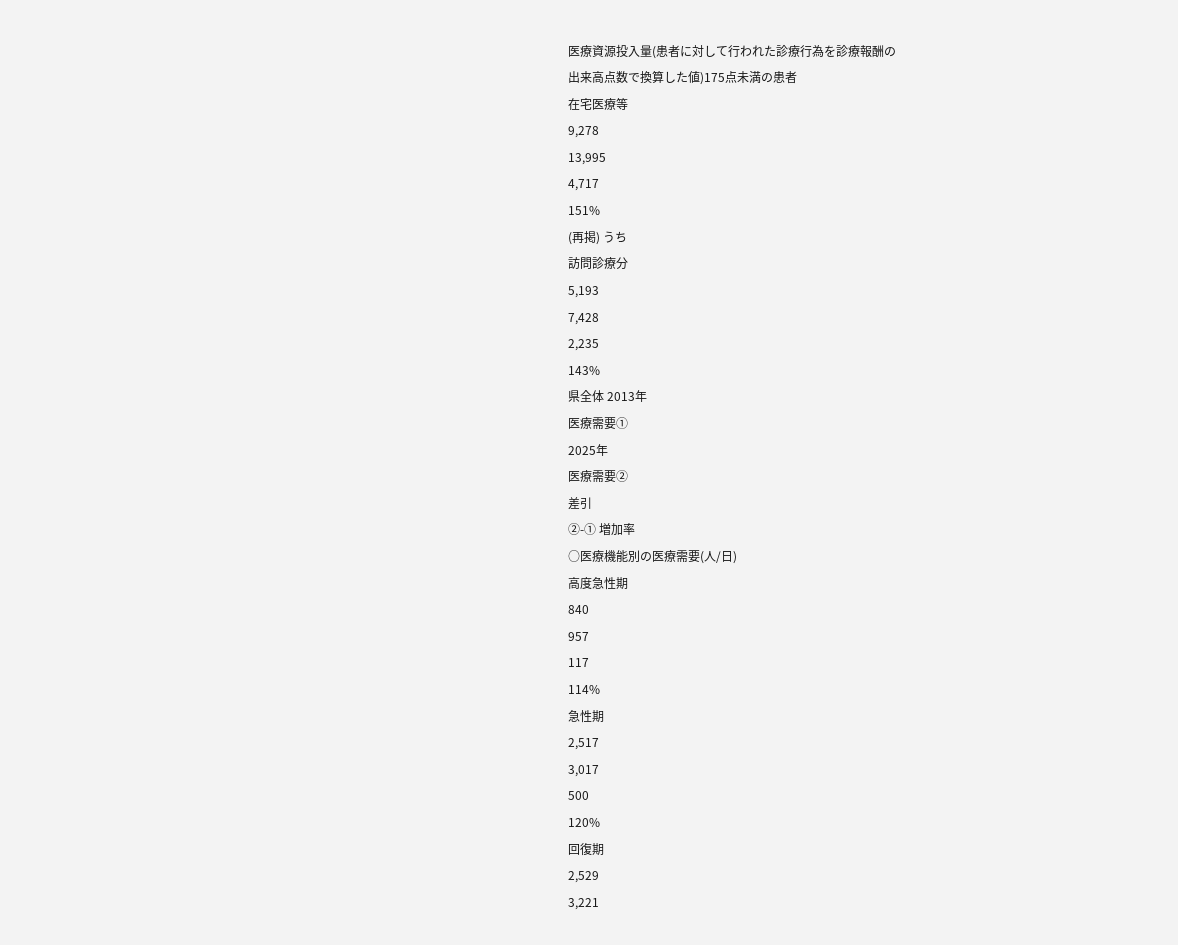医療資源投入量(患者に対して行われた診療行為を診療報酬の
出来高点数で換算した値)175点未満の患者
在宅医療等
9,278
13,995
4,717
151%
(再掲) うち
訪問診療分
5,193
7,428
2,235
143%
県全体 2013年
医療需要①
2025年
医療需要②
差引
②-① 増加率
○医療機能別の医療需要(人/日)
高度急性期
840
957
117
114%
急性期
2,517
3,017
500
120%
回復期
2,529
3,221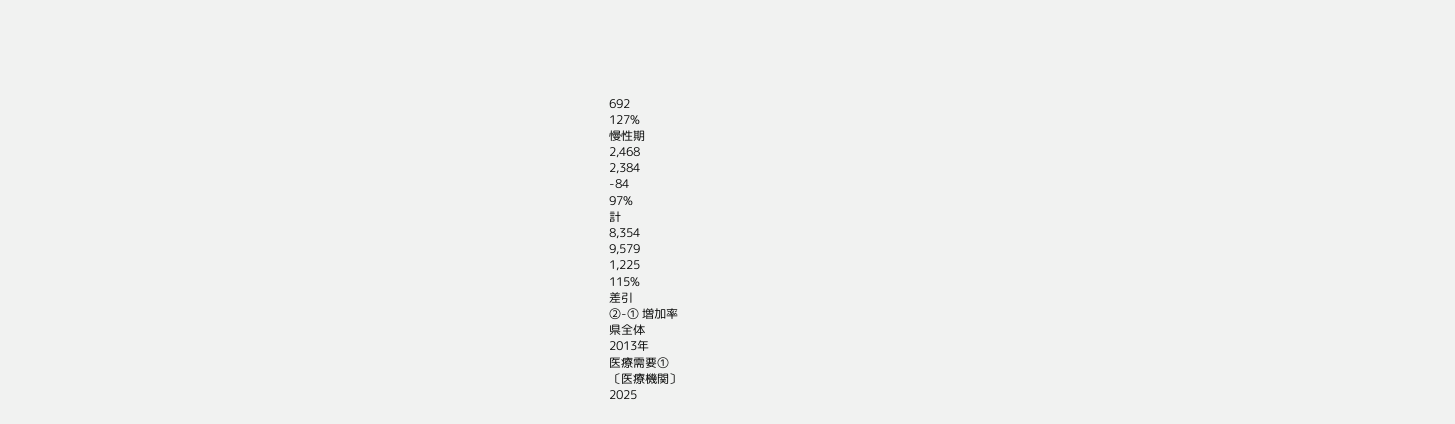692
127%
慢性期
2,468
2,384
-84
97%
計
8,354
9,579
1,225
115%
差引
②-① 増加率
県全体
2013年
医療需要①
〔医療機関〕
2025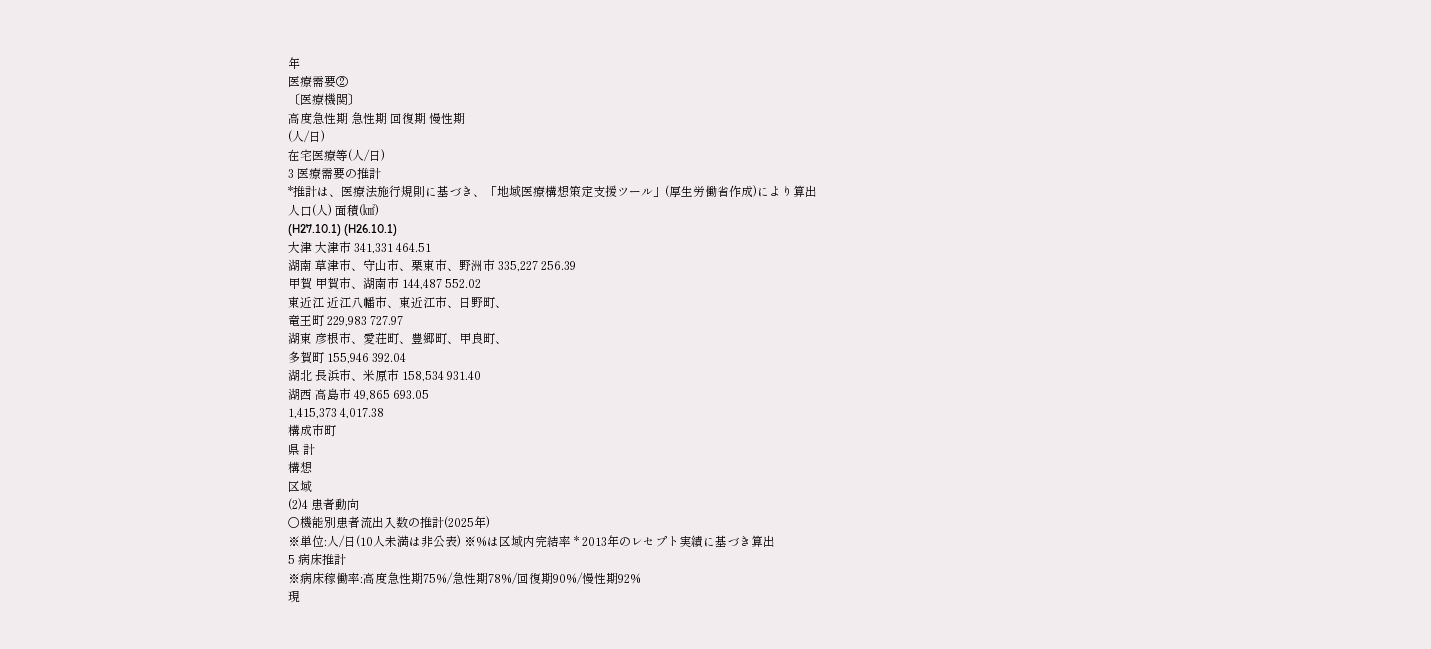年
医療需要②
〔医療機関〕
高度急性期 急性期 回復期 慢性期
(人/日)
在宅医療等(人/日)
3 医療需要の推計
*推計は、医療法施行規則に基づき、「地域医療構想策定支援ツール」(厚生労働省作成)により算出
人口(人) 面積(㎢)
(H27.10.1) (H26.10.1)
大津 大津市 341,331 464.51
湖南 草津市、守山市、栗東市、野洲市 335,227 256.39
甲賀 甲賀市、湖南市 144,487 552.02
東近江 近江八幡市、東近江市、日野町、
竜王町 229,983 727.97
湖東 彦根市、愛荘町、豊郷町、甲良町、
多賀町 155,946 392.04
湖北 長浜市、米原市 158,534 931.40
湖西 高島市 49,865 693.05
1,415,373 4,017.38
構成市町
県 計
構想
区域
(2)4 患者動向
○機能別患者流出入数の推計(2025年)
※単位:人/日(10人未満は非公表) ※%は区域内完結率 * 2013年のレセプト実績に基づき算出
5 病床推計
※病床稼働率:高度急性期75%/急性期78%/回復期90%/慢性期92%
現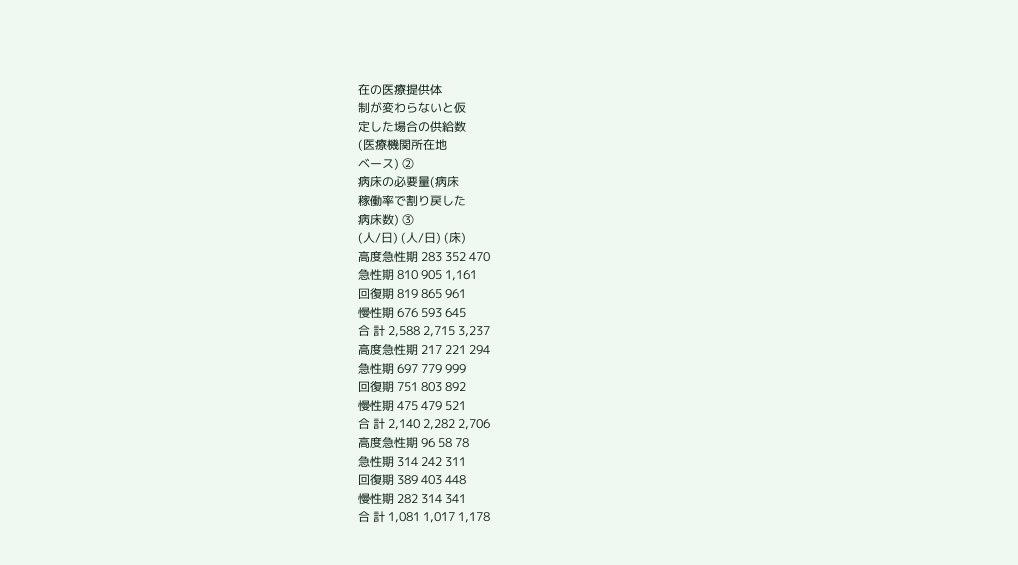在の医療提供体
制が変わらないと仮
定した場合の供給数
(医療機関所在地
ベース) ②
病床の必要量(病床
稼働率で割り戻した
病床数) ③
(人/日) (人/日) (床)
高度急性期 283 352 470
急性期 810 905 1,161
回復期 819 865 961
慢性期 676 593 645
合 計 2,588 2,715 3,237
高度急性期 217 221 294
急性期 697 779 999
回復期 751 803 892
慢性期 475 479 521
合 計 2,140 2,282 2,706
高度急性期 96 58 78
急性期 314 242 311
回復期 389 403 448
慢性期 282 314 341
合 計 1,081 1,017 1,178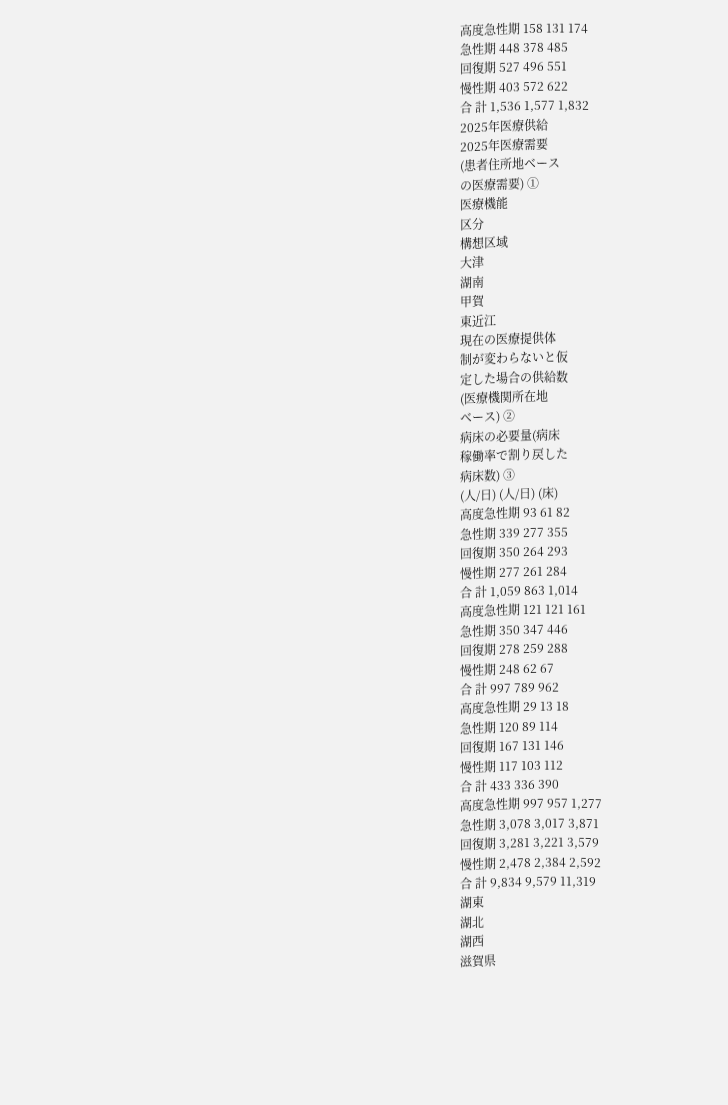高度急性期 158 131 174
急性期 448 378 485
回復期 527 496 551
慢性期 403 572 622
合 計 1,536 1,577 1,832
2025年医療供給
2025年医療需要
(患者住所地ベース
の医療需要) ①
医療機能
区分
構想区域
大津
湖南
甲賀
東近江
現在の医療提供体
制が変わらないと仮
定した場合の供給数
(医療機関所在地
ベース) ②
病床の必要量(病床
稼働率で割り戻した
病床数) ③
(人/日) (人/日) (床)
高度急性期 93 61 82
急性期 339 277 355
回復期 350 264 293
慢性期 277 261 284
合 計 1,059 863 1,014
高度急性期 121 121 161
急性期 350 347 446
回復期 278 259 288
慢性期 248 62 67
合 計 997 789 962
高度急性期 29 13 18
急性期 120 89 114
回復期 167 131 146
慢性期 117 103 112
合 計 433 336 390
高度急性期 997 957 1,277
急性期 3,078 3,017 3,871
回復期 3,281 3,221 3,579
慢性期 2,478 2,384 2,592
合 計 9,834 9,579 11,319
湖東
湖北
湖西
滋賀県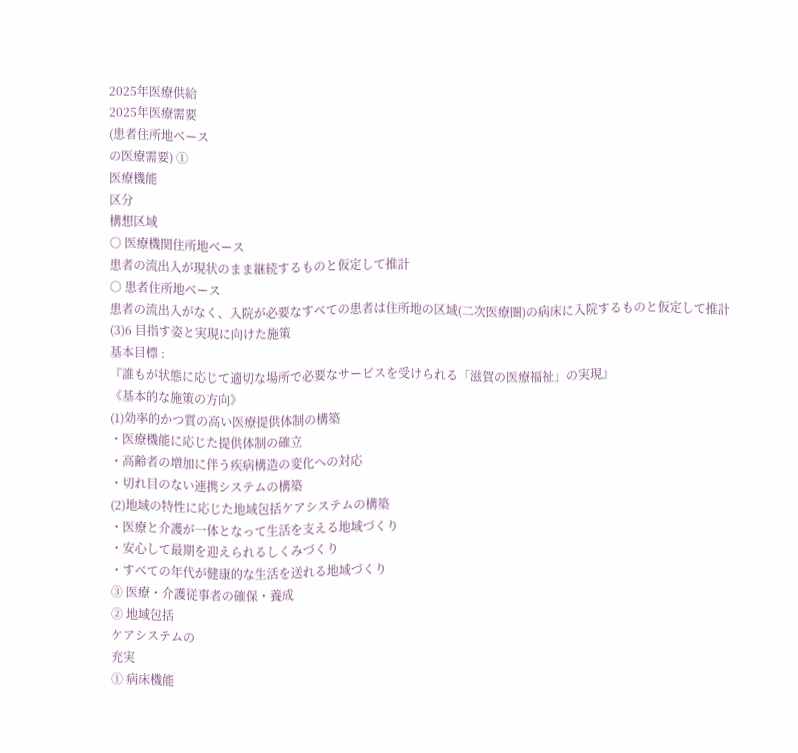2025年医療供給
2025年医療需要
(患者住所地ベース
の医療需要) ①
医療機能
区分
構想区域
○ 医療機関住所地ベース
患者の流出入が現状のまま継続するものと仮定して推計
○ 患者住所地ベース
患者の流出入がなく、入院が必要なすべての患者は住所地の区域(二次医療圏)の病床に入院するものと仮定して推計
(3)6 目指す姿と実現に向けた施策
基本目標 :
『誰もが状態に応じて適切な場所で必要なサービスを受けられる「滋賀の医療福祉」の実現』
《基本的な施策の方向》
(1)効率的かつ質の高い医療提供体制の構築
・医療機能に応じた提供体制の確立
・高齢者の増加に伴う疾病構造の変化への対応
・切れ目のない連携システムの構築
(2)地域の特性に応じた地域包括ケアシステムの構築
・医療と介護が一体となって生活を支える地域づくり
・安心して最期を迎えられるしくみづくり
・すべての年代が健康的な生活を送れる地域づくり
③ 医療・介護従事者の確保・養成
② 地域包括
ケアシステムの
充実
① 病床機能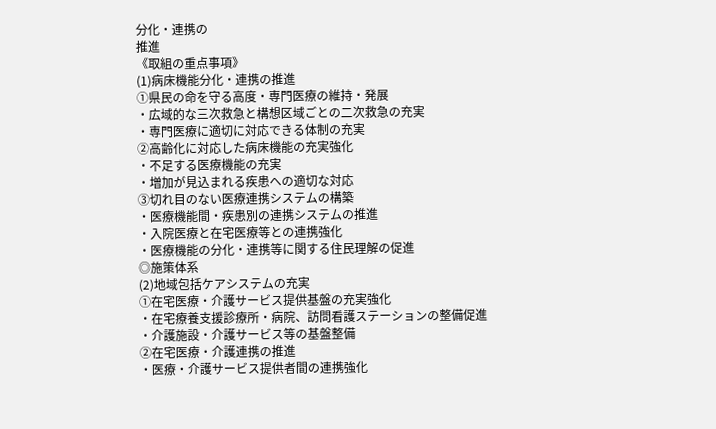分化・連携の
推進
《取組の重点事項》
(1)病床機能分化・連携の推進
①県民の命を守る高度・専門医療の維持・発展
・広域的な三次救急と構想区域ごとの二次救急の充実
・専門医療に適切に対応できる体制の充実
②高齢化に対応した病床機能の充実強化
・不足する医療機能の充実
・増加が見込まれる疾患への適切な対応
③切れ目のない医療連携システムの構築
・医療機能間・疾患別の連携システムの推進
・入院医療と在宅医療等との連携強化
・医療機能の分化・連携等に関する住民理解の促進
◎施策体系
(2)地域包括ケアシステムの充実
①在宅医療・介護サービス提供基盤の充実強化
・在宅療養支援診療所・病院、訪問看護ステーションの整備促進
・介護施設・介護サービス等の基盤整備
②在宅医療・介護連携の推進
・医療・介護サービス提供者間の連携強化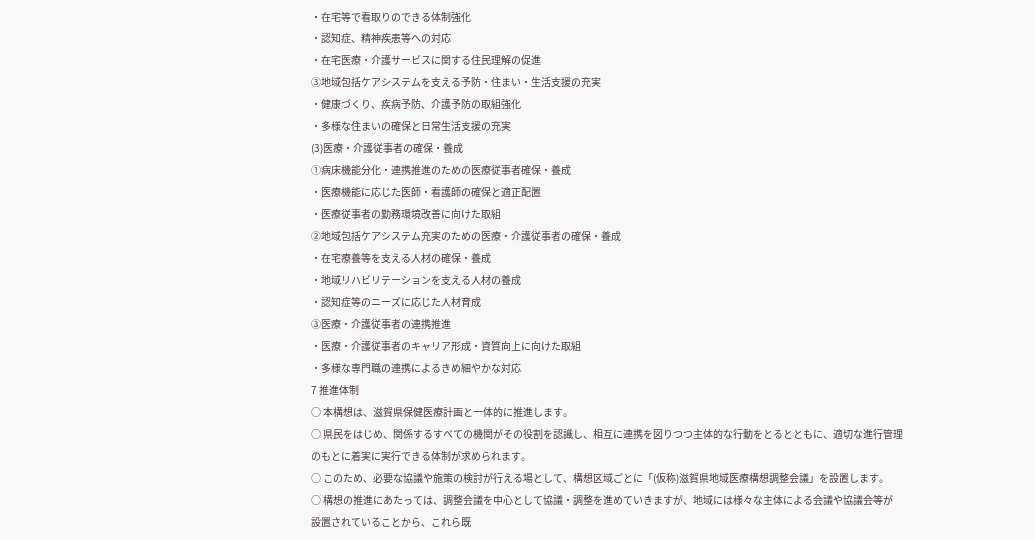・在宅等で看取りのできる体制強化
・認知症、精神疾患等への対応
・在宅医療・介護サービスに関する住民理解の促進
③地域包括ケアシステムを支える予防・住まい・生活支援の充実
・健康づくり、疾病予防、介護予防の取組強化
・多様な住まいの確保と日常生活支援の充実
(3)医療・介護従事者の確保・養成
①病床機能分化・連携推進のための医療従事者確保・養成
・医療機能に応じた医師・看護師の確保と適正配置
・医療従事者の勤務環境改善に向けた取組
②地域包括ケアシステム充実のための医療・介護従事者の確保・養成
・在宅療養等を支える人材の確保・養成
・地域リハビリテーションを支える人材の養成
・認知症等のニーズに応じた人材育成
③医療・介護従事者の連携推進
・医療・介護従事者のキャリア形成・資質向上に向けた取組
・多様な専門職の連携によるきめ細やかな対応
7 推進体制
○ 本構想は、滋賀県保健医療計画と一体的に推進します。
○ 県民をはじめ、関係するすべての機関がその役割を認識し、相互に連携を図りつつ主体的な行動をとるとともに、適切な進行管理
のもとに着実に実行できる体制が求められます。
○ このため、必要な協議や施策の検討が行える場として、構想区域ごとに「(仮称)滋賀県地域医療構想調整会議」を設置します。
○ 構想の推進にあたっては、調整会議を中心として協議・調整を進めていきますが、地域には様々な主体による会議や協議会等が
設置されていることから、これら既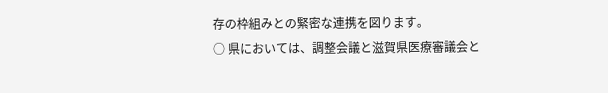存の枠組みとの緊密な連携を図ります。
○ 県においては、調整会議と滋賀県医療審議会と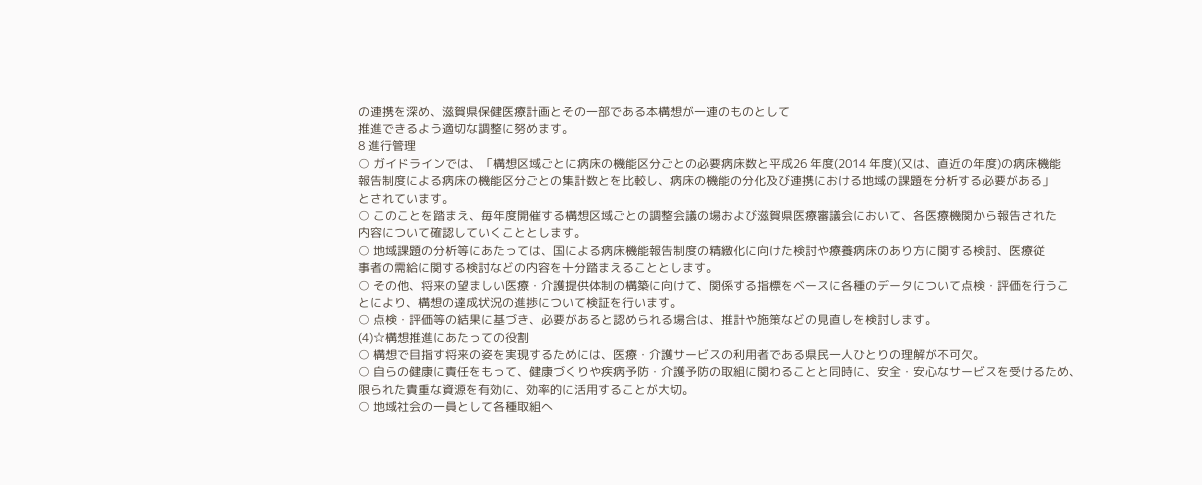の連携を深め、滋賀県保健医療計画とその一部である本構想が一連のものとして
推進できるよう適切な調整に努めます。
8 進行管理
○ ガイドラインでは、「構想区域ごとに病床の機能区分ごとの必要病床数と平成26 年度(2014 年度)(又は、直近の年度)の病床機能
報告制度による病床の機能区分ごとの集計数とを比較し、病床の機能の分化及び連携における地域の課題を分析する必要がある」
とされています。
○ このことを踏まえ、毎年度開催する構想区域ごとの調整会議の場および滋賀県医療審議会において、各医療機関から報告された
内容について確認していくこととします。
○ 地域課題の分析等にあたっては、国による病床機能報告制度の精緻化に向けた検討や療養病床のあり方に関する検討、医療従
事者の需給に関する検討などの内容を十分踏まえることとします。
○ その他、将来の望ましい医療・介護提供体制の構築に向けて、関係する指標をベースに各種のデータについて点検・評価を行うこ
とにより、構想の達成状況の進捗について検証を行います。
○ 点検・評価等の結果に基づき、必要があると認められる場合は、推計や施策などの見直しを検討します。
(4)☆構想推進にあたっての役割
○ 構想で目指す将来の姿を実現するためには、医療・介護サービスの利用者である県民一人ひとりの理解が不可欠。
○ 自らの健康に責任をもって、健康づくりや疾病予防・介護予防の取組に関わることと同時に、安全・安心なサービスを受けるため、
限られた貴重な資源を有効に、効率的に活用することが大切。
○ 地域社会の一員として各種取組へ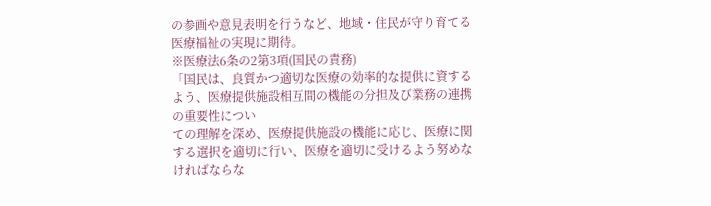の参画や意見表明を行うなど、地域・住民が守り育てる医療福祉の実現に期待。
※医療法6条の2第3項(国民の責務)
「国民は、良質かつ適切な医療の効率的な提供に資するよう、医療提供施設相互間の機能の分担及び業務の連携の重要性につい
ての理解を深め、医療提供施設の機能に応じ、医療に関する選択を適切に行い、医療を適切に受けるよう努めなければならな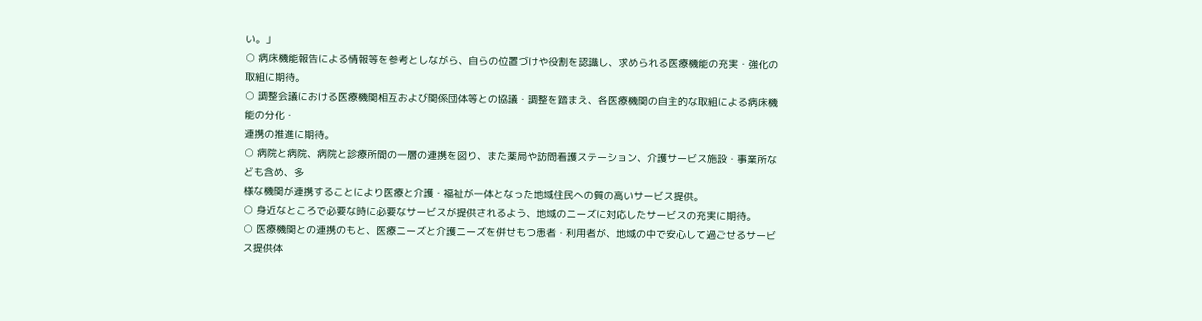い。」
○ 病床機能報告による情報等を参考としながら、自らの位置づけや役割を認識し、求められる医療機能の充実・強化の取組に期待。
○ 調整会議における医療機関相互および関係団体等との協議・調整を踏まえ、各医療機関の自主的な取組による病床機能の分化・
連携の推進に期待。
○ 病院と病院、病院と診療所間の一層の連携を図り、また薬局や訪問看護ステーション、介護サービス施設・事業所なども含め、多
様な機関が連携することにより医療と介護・福祉が一体となった地域住民への質の高いサービス提供。
○ 身近なところで必要な時に必要なサービスが提供されるよう、地域のニーズに対応したサービスの充実に期待。
○ 医療機関との連携のもと、医療ニーズと介護ニーズを併せもつ患者・利用者が、地域の中で安心して過ごせるサービス提供体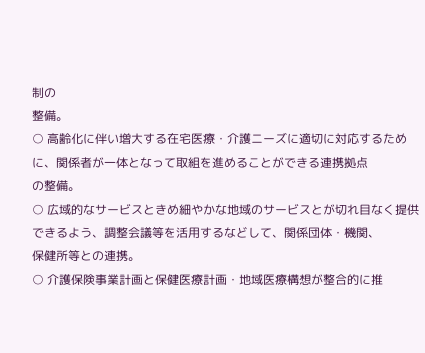制の
整備。
○ 高齢化に伴い増大する在宅医療・介護ニーズに適切に対応するために、関係者が一体となって取組を進めることができる連携拠点
の整備。
○ 広域的なサービスときめ細やかな地域のサービスとが切れ目なく提供できるよう、調整会議等を活用するなどして、関係団体・機関、
保健所等との連携。
○ 介護保険事業計画と保健医療計画・地域医療構想が整合的に推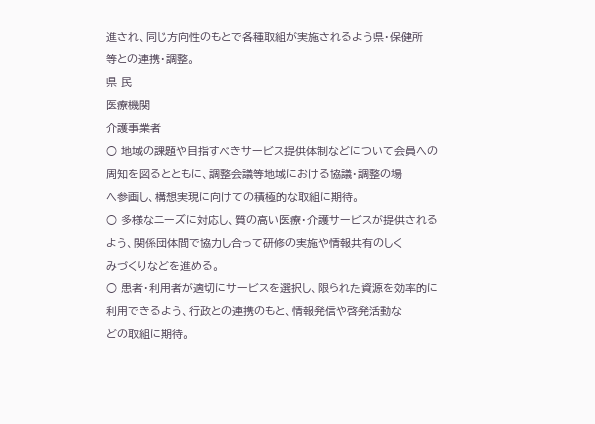進され、同じ方向性のもとで各種取組が実施されるよう県・保健所
等との連携・調整。
県 民
医療機関
介護事業者
○ 地域の課題や目指すべきサービス提供体制などについて会員への周知を図るとともに、調整会議等地域における協議・調整の場
へ参画し、構想実現に向けての積極的な取組に期待。
○ 多様なニーズに対応し、質の高い医療・介護サービスが提供されるよう、関係団体間で協力し合って研修の実施や情報共有のしく
みづくりなどを進める。
○ 患者・利用者が適切にサービスを選択し、限られた資源を効率的に利用できるよう、行政との連携のもと、情報発信や啓発活動な
どの取組に期待。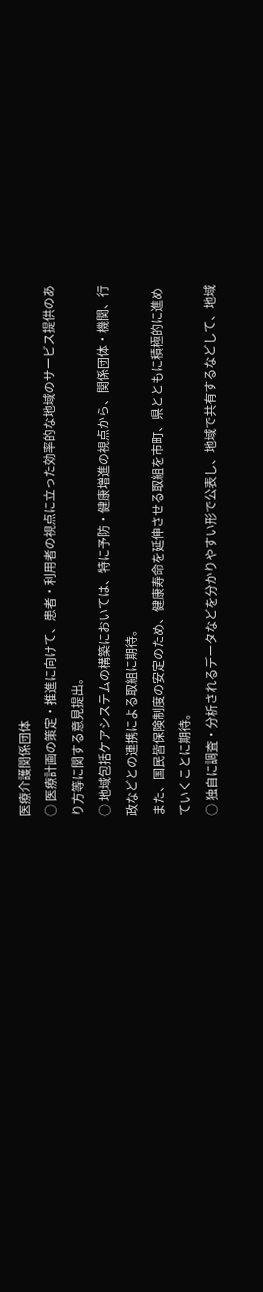医療介護関係団体
○ 医療計画の策定・推進に向けて、患者・利用者の視点に立った効率的な地域のサービス提供のあり方等に関する意見提出。
○ 地域包括ケアシステムの構築においては、特に予防・健康増進の視点から、関係団体・機関、行政などとの連携による取組に期待。
また、国民皆保険制度の安定のため、健康寿命を延伸させる取組を市町、県とともに積極的に進めていくことに期待。
○ 独自に調査・分析されるデータなどを分かりやすい形で公表し、地域で共有するなどして、地域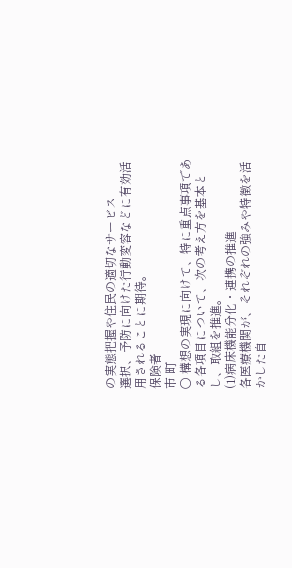の実態把握や住民の適切なサービス
選択、予防に向けた行動変容などに有効活用されることに期待。
保険者
市 町
○ 構想の実現に向けて、特に重点事項である各項目について、次の考え方を基本とし、取組を推進。
(1)病床機能分化・連携の推進
各医療機関が、それぞれの強みや特徴を活かした自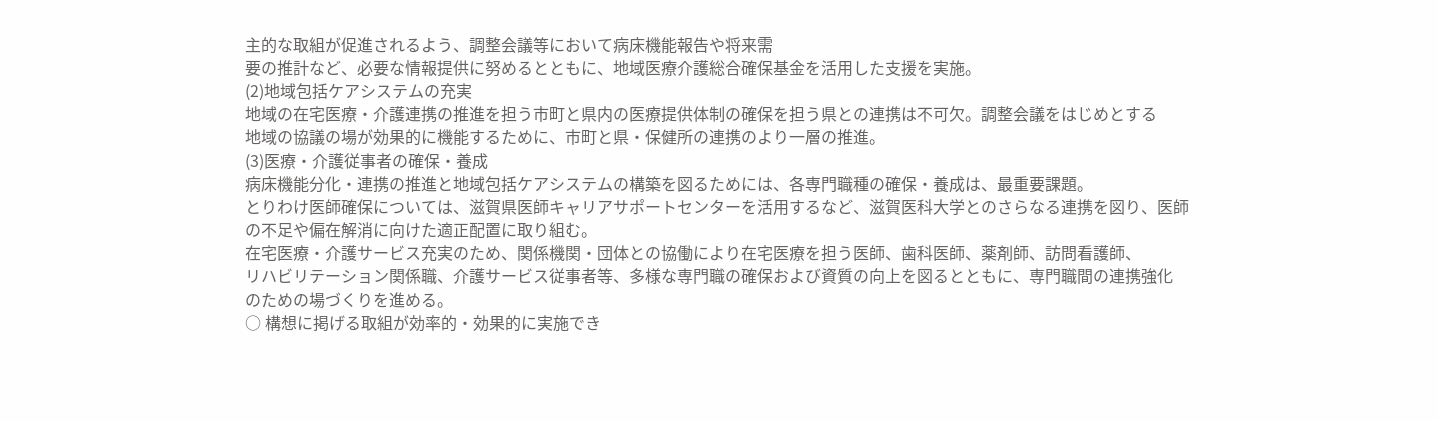主的な取組が促進されるよう、調整会議等において病床機能報告や将来需
要の推計など、必要な情報提供に努めるとともに、地域医療介護総合確保基金を活用した支援を実施。
(2)地域包括ケアシステムの充実
地域の在宅医療・介護連携の推進を担う市町と県内の医療提供体制の確保を担う県との連携は不可欠。調整会議をはじめとする
地域の協議の場が効果的に機能するために、市町と県・保健所の連携のより一層の推進。
(3)医療・介護従事者の確保・養成
病床機能分化・連携の推進と地域包括ケアシステムの構築を図るためには、各専門職種の確保・養成は、最重要課題。
とりわけ医師確保については、滋賀県医師キャリアサポートセンターを活用するなど、滋賀医科大学とのさらなる連携を図り、医師
の不足や偏在解消に向けた適正配置に取り組む。
在宅医療・介護サービス充実のため、関係機関・団体との協働により在宅医療を担う医師、歯科医師、薬剤師、訪問看護師、
リハビリテーション関係職、介護サービス従事者等、多様な専門職の確保および資質の向上を図るとともに、専門職間の連携強化
のための場づくりを進める。
○ 構想に掲げる取組が効率的・効果的に実施でき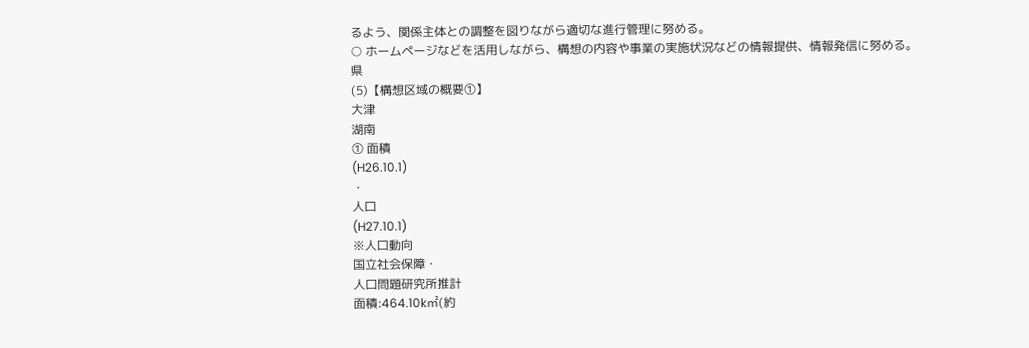るよう、関係主体との調整を図りながら適切な進行管理に努める。
○ ホームページなどを活用しながら、構想の内容や事業の実施状況などの情報提供、情報発信に努める。
県
(5)【構想区域の概要①】
大津
湖南
① 面積
(H26.10.1)
・
人口
(H27.10.1)
※人口動向
国立社会保障・
人口問題研究所推計
面積:464.10k㎡(約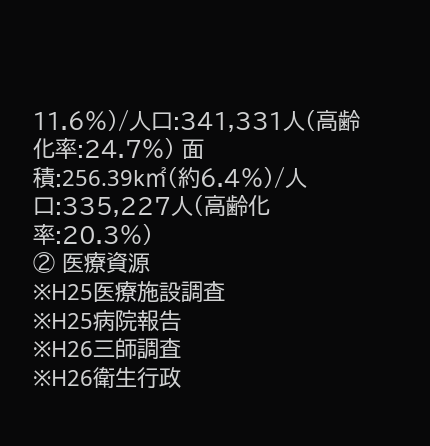11.6%)/人口:341,331人(高齢化率:24.7%) 面積:256.39k㎡(約6.4%)/人口:335,227人(高齢化率:20.3%)
② 医療資源
※H25医療施設調査
※H25病院報告
※H26三師調査
※H26衛生行政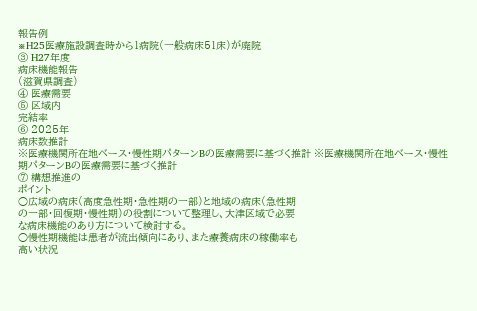報告例
※H25医療施設調査時から1病院(一般病床51床)が廃院
③ H27年度
病床機能報告
(滋賀県調査)
④ 医療需要
⑤ 区域内
完結率
⑥ 2025年
病床数推計
※医療機関所在地ベース・慢性期パターンBの医療需要に基づく推計 ※医療機関所在地ベース・慢性期パターンBの医療需要に基づく推計
⑦ 構想推進の
ポイント
○広域の病床(高度急性期・急性期の一部)と地域の病床(急性期
の一部・回復期・慢性期)の役割について整理し、大津区域で必要
な病床機能のあり方について検討する。
○慢性期機能は患者が流出傾向にあり、また療養病床の稼働率も
高い状況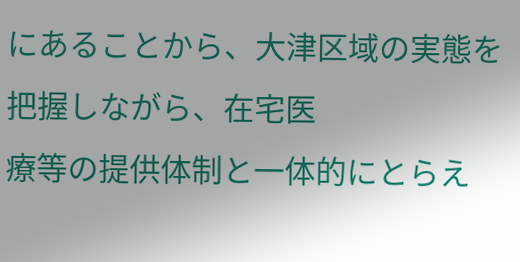にあることから、大津区域の実態を把握しながら、在宅医
療等の提供体制と一体的にとらえ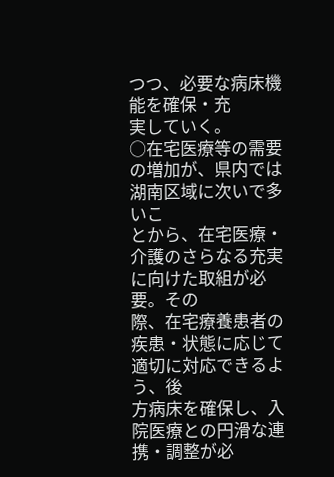つつ、必要な病床機能を確保・充
実していく。
○在宅医療等の需要の増加が、県内では湖南区域に次いで多いこ
とから、在宅医療・介護のさらなる充実に向けた取組が必要。その
際、在宅療養患者の疾患・状態に応じて適切に対応できるよう、後
方病床を確保し、入院医療との円滑な連携・調整が必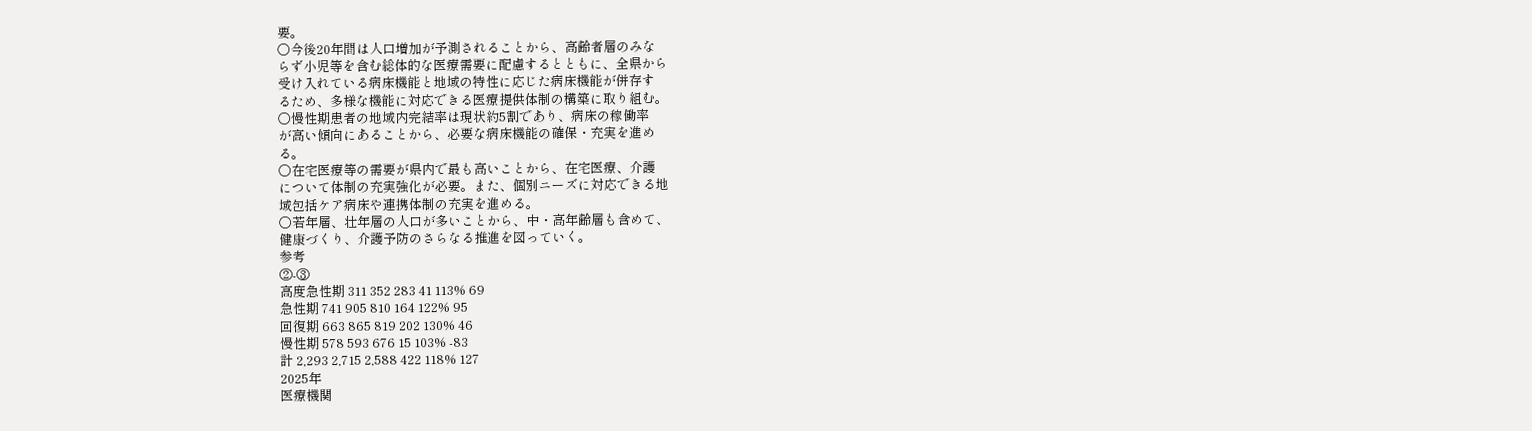要。
○今後20年間は人口増加が予測されることから、高齢者層のみな
らず小児等を含む総体的な医療需要に配慮するとともに、全県から
受け入れている病床機能と地域の特性に応じた病床機能が併存す
るため、多様な機能に対応できる医療提供体制の構築に取り組む。
○慢性期患者の地域内完結率は現状約5割であり、病床の稼働率
が高い傾向にあることから、必要な病床機能の確保・充実を進め
る。
○在宅医療等の需要が県内で最も高いことから、在宅医療、介護
について体制の充実強化が必要。また、個別ニーズに対応できる地
域包括ケア病床や連携体制の充実を進める。
○若年層、壮年層の人口が多いことから、中・高年齢層も含めて、
健康づくり、介護予防のさらなる推進を図っていく。
参考
②-③
高度急性期 311 352 283 41 113% 69
急性期 741 905 810 164 122% 95
回復期 663 865 819 202 130% 46
慢性期 578 593 676 15 103% -83
計 2,293 2,715 2,588 422 118% 127
2025年
医療機関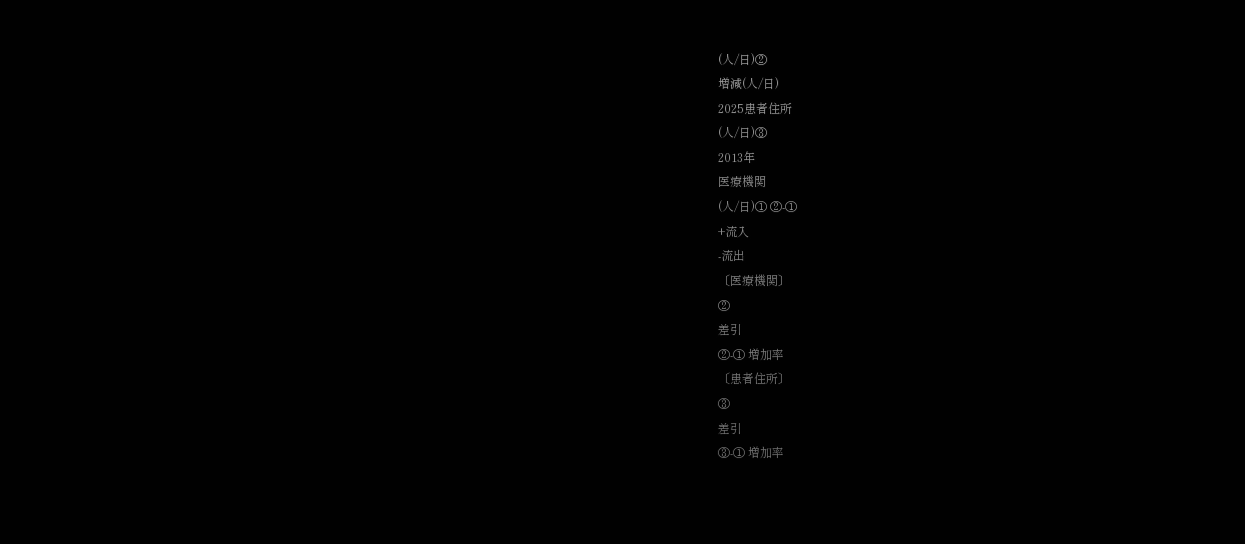(人/日)②
増減(人/日)
2025患者住所
(人/日)③
2013年
医療機関
(人/日)① ②-①
+流入
-流出
〔医療機関〕
②
差引
②-① 増加率
〔患者住所〕
③
差引
③-① 増加率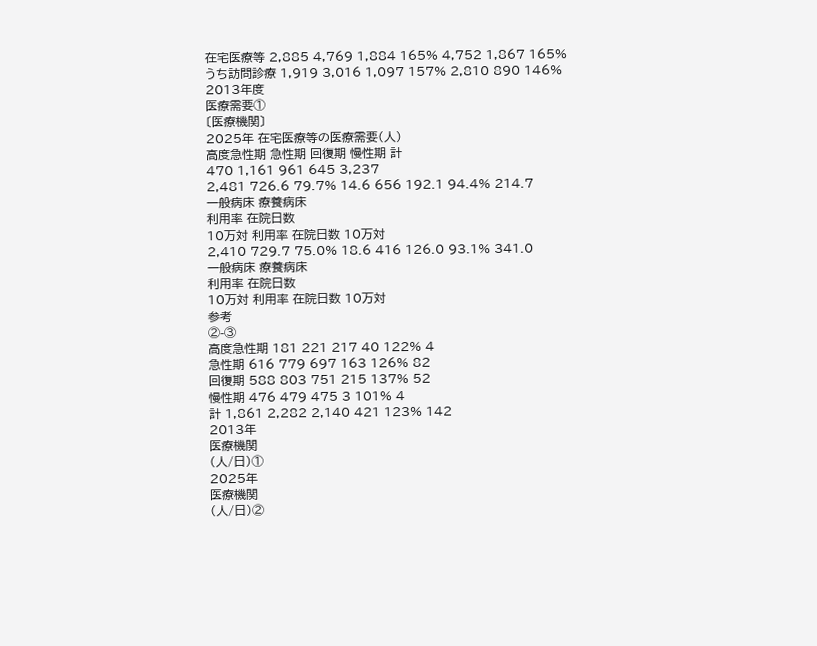在宅医療等 2,885 4,769 1,884 165% 4,752 1,867 165%
うち訪問診療 1,919 3,016 1,097 157% 2,810 890 146%
2013年度
医療需要①
〔医療機関〕
2025年 在宅医療等の医療需要(人)
高度急性期 急性期 回復期 慢性期 計
470 1,161 961 645 3,237
2,481 726.6 79.7% 14.6 656 192.1 94.4% 214.7
一般病床 療養病床
利用率 在院日数
10万対 利用率 在院日数 10万対
2,410 729.7 75.0% 18.6 416 126.0 93.1% 341.0
一般病床 療養病床
利用率 在院日数
10万対 利用率 在院日数 10万対
参考
②-③
高度急性期 181 221 217 40 122% 4
急性期 616 779 697 163 126% 82
回復期 588 803 751 215 137% 52
慢性期 476 479 475 3 101% 4
計 1,861 2,282 2,140 421 123% 142
2013年
医療機関
(人/日)①
2025年
医療機関
(人/日)②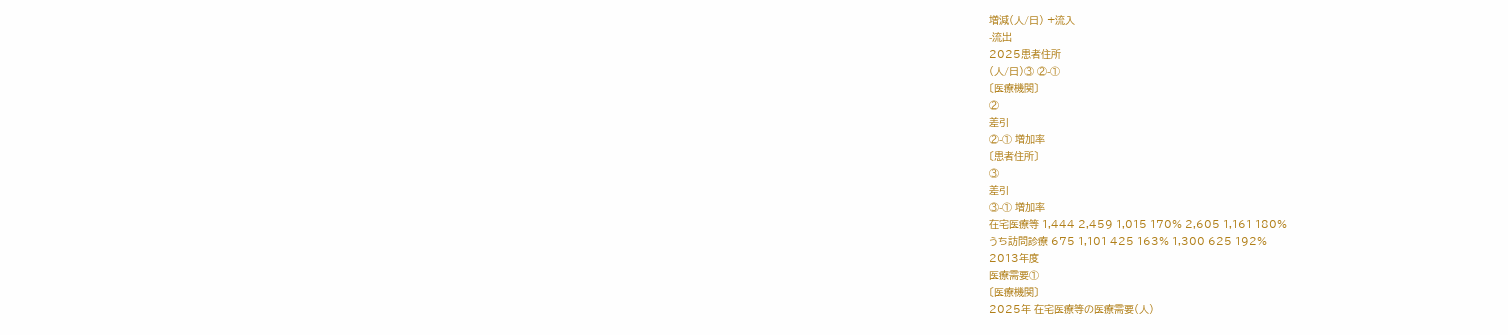増減(人/日) +流入
-流出
2025患者住所
(人/日)③ ②-①
〔医療機関〕
②
差引
②-① 増加率
〔患者住所〕
③
差引
③-① 増加率
在宅医療等 1,444 2,459 1,015 170% 2,605 1,161 180%
うち訪問診療 675 1,101 425 163% 1,300 625 192%
2013年度
医療需要①
〔医療機関〕
2025年 在宅医療等の医療需要(人)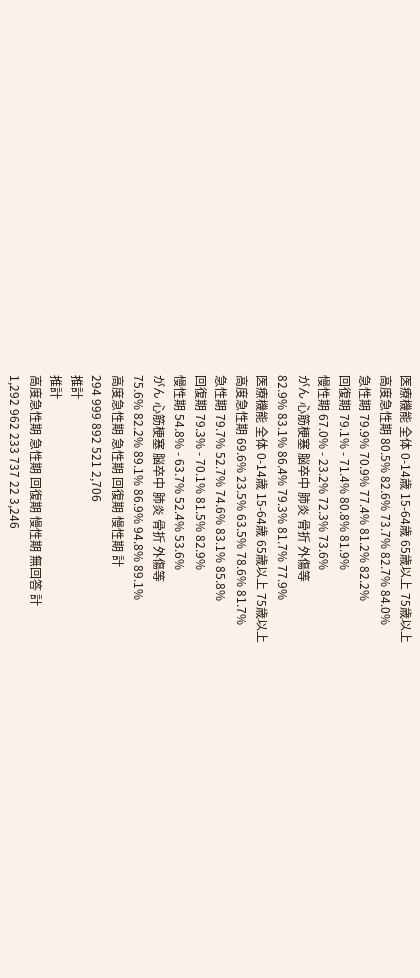医療機能 全体 0-14歳 15-64歳 65歳以上 75歳以上
高度急性期 80.5% 82.6% 73.7% 82.7% 84.0%
急性期 79.9% 70.9% 77.4% 81.2% 82.2%
回復期 79.1% - 71.4% 80.8% 81.9%
慢性期 67.0% - 23.2% 72.3% 73.6%
がん 心筋梗塞 脳卒中 肺炎 骨折 外傷等
82.9% 83.1% 86.4% 79.3% 81.7% 77.9%
医療機能 全体 0-14歳 15-64歳 65歳以上 75歳以上
高度急性期 69.6% 23.5% 63.5% 78.6% 81.7%
急性期 79.7% 52.7% 74.6% 83.1% 85.8%
回復期 79.3% - 70.1% 81.5% 82.9%
慢性期 54.8% - 63.7% 52.4% 53.6%
がん 心筋梗塞 脳卒中 肺炎 骨折 外傷等
75.6% 82.2% 89.1% 86.9% 94.8% 89.1%
高度急性期 急性期 回復期 慢性期 計
294 999 892 521 2,706
推計
推計
高度急性期 急性期 回復期 慢性期 無回答 計
1,292 962 233 737 22 3,246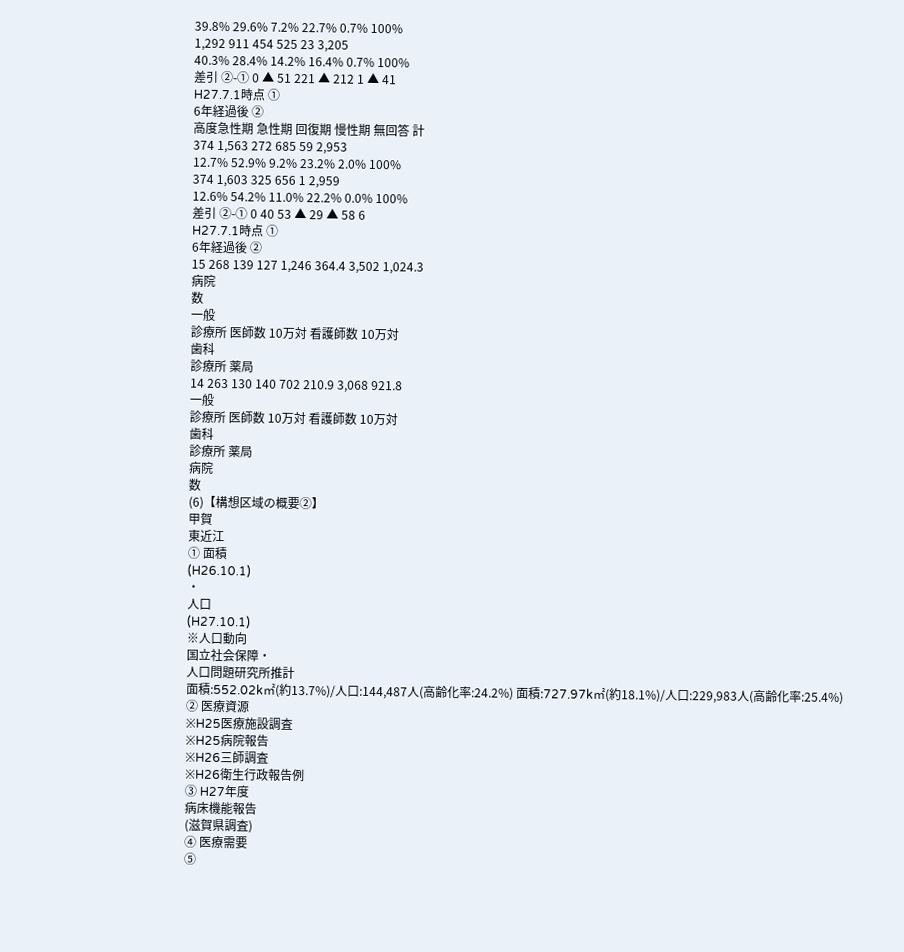39.8% 29.6% 7.2% 22.7% 0.7% 100%
1,292 911 454 525 23 3,205
40.3% 28.4% 14.2% 16.4% 0.7% 100%
差引 ②-① 0 ▲ 51 221 ▲ 212 1 ▲ 41
H27.7.1時点 ①
6年経過後 ②
高度急性期 急性期 回復期 慢性期 無回答 計
374 1,563 272 685 59 2,953
12.7% 52.9% 9.2% 23.2% 2.0% 100%
374 1,603 325 656 1 2,959
12.6% 54.2% 11.0% 22.2% 0.0% 100%
差引 ②-① 0 40 53 ▲ 29 ▲ 58 6
H27.7.1時点 ①
6年経過後 ②
15 268 139 127 1,246 364.4 3,502 1,024.3
病院
数
一般
診療所 医師数 10万対 看護師数 10万対
歯科
診療所 薬局
14 263 130 140 702 210.9 3,068 921.8
一般
診療所 医師数 10万対 看護師数 10万対
歯科
診療所 薬局
病院
数
(6)【構想区域の概要②】
甲賀
東近江
① 面積
(H26.10.1)
・
人口
(H27.10.1)
※人口動向
国立社会保障・
人口問題研究所推計
面積:552.02k㎡(約13.7%)/人口:144,487人(高齢化率:24.2%) 面積:727.97k㎡(約18.1%)/人口:229,983人(高齢化率:25.4%)
② 医療資源
※H25医療施設調査
※H25病院報告
※H26三師調査
※H26衛生行政報告例
③ H27年度
病床機能報告
(滋賀県調査)
④ 医療需要
⑤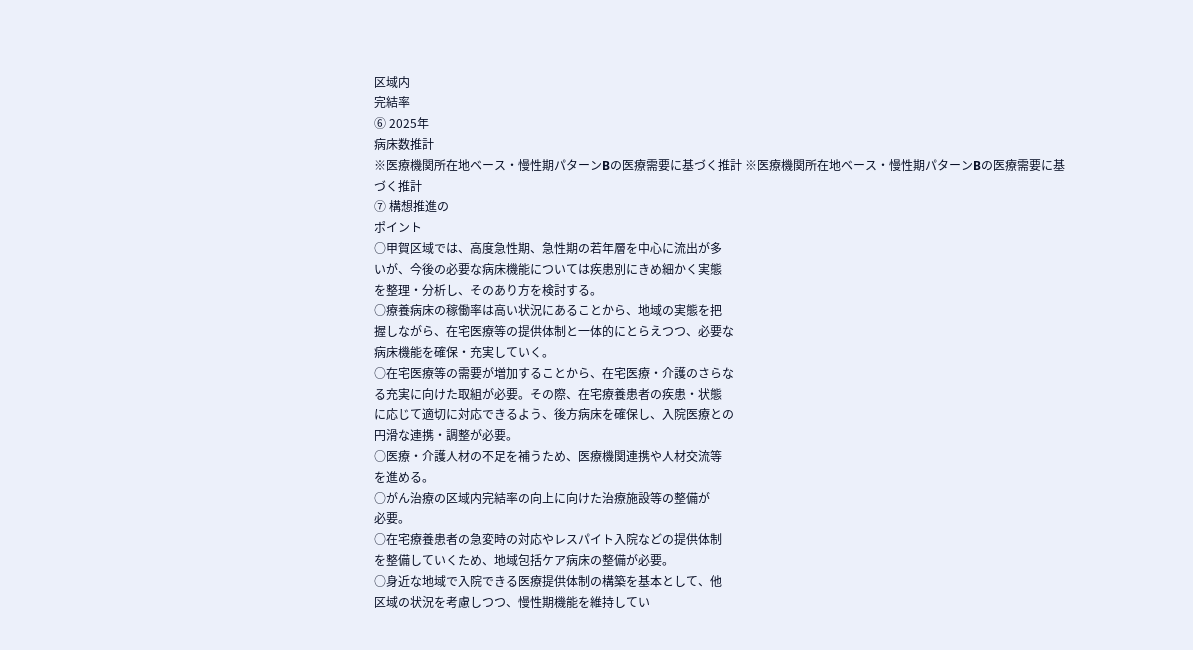区域内
完結率
⑥ 2025年
病床数推計
※医療機関所在地ベース・慢性期パターンBの医療需要に基づく推計 ※医療機関所在地ベース・慢性期パターンBの医療需要に基づく推計
⑦ 構想推進の
ポイント
○甲賀区域では、高度急性期、急性期の若年層を中心に流出が多
いが、今後の必要な病床機能については疾患別にきめ細かく実態
を整理・分析し、そのあり方を検討する。
○療養病床の稼働率は高い状況にあることから、地域の実態を把
握しながら、在宅医療等の提供体制と一体的にとらえつつ、必要な
病床機能を確保・充実していく。
○在宅医療等の需要が増加することから、在宅医療・介護のさらな
る充実に向けた取組が必要。その際、在宅療養患者の疾患・状態
に応じて適切に対応できるよう、後方病床を確保し、入院医療との
円滑な連携・調整が必要。
○医療・介護人材の不足を補うため、医療機関連携や人材交流等
を進める。
○がん治療の区域内完結率の向上に向けた治療施設等の整備が
必要。
○在宅療養患者の急変時の対応やレスパイト入院などの提供体制
を整備していくため、地域包括ケア病床の整備が必要。
○身近な地域で入院できる医療提供体制の構築を基本として、他
区域の状況を考慮しつつ、慢性期機能を維持してい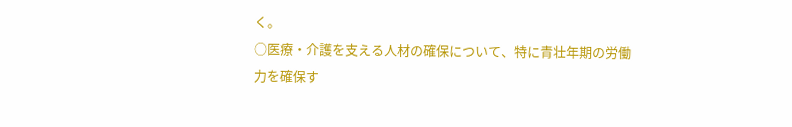く。
○医療・介護を支える人材の確保について、特に青壮年期の労働
力を確保す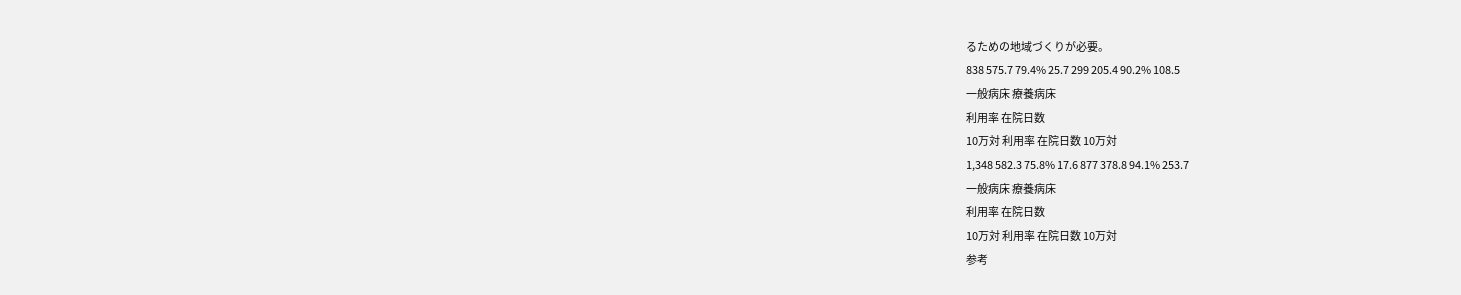るための地域づくりが必要。
838 575.7 79.4% 25.7 299 205.4 90.2% 108.5
一般病床 療養病床
利用率 在院日数
10万対 利用率 在院日数 10万対
1,348 582.3 75.8% 17.6 877 378.8 94.1% 253.7
一般病床 療養病床
利用率 在院日数
10万対 利用率 在院日数 10万対
参考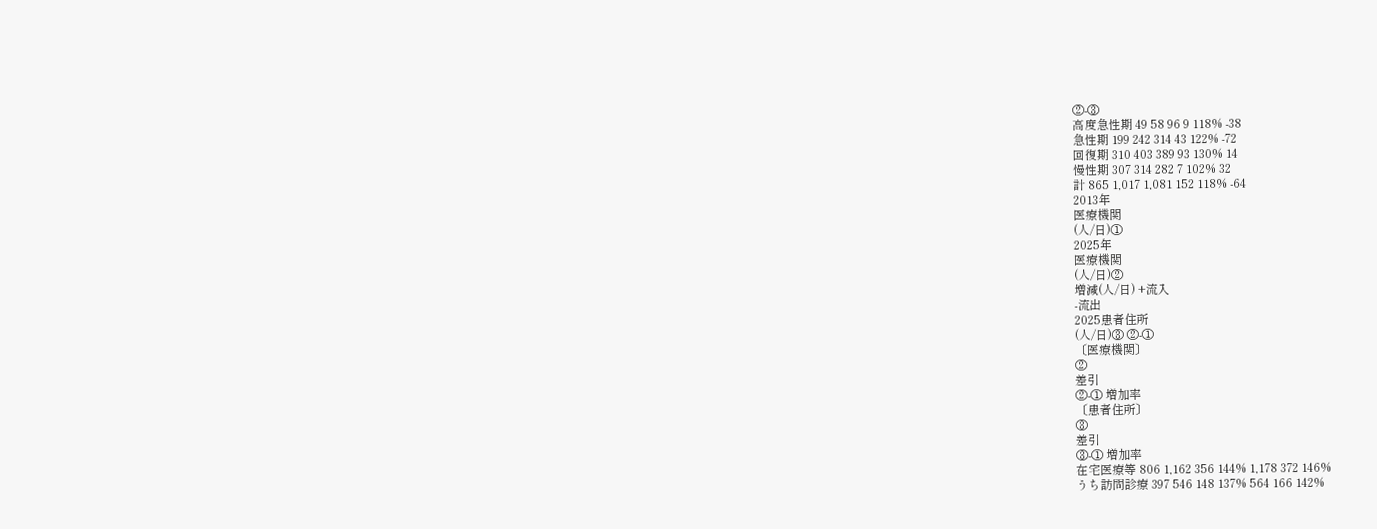②-③
高度急性期 49 58 96 9 118% -38
急性期 199 242 314 43 122% -72
回復期 310 403 389 93 130% 14
慢性期 307 314 282 7 102% 32
計 865 1,017 1,081 152 118% -64
2013年
医療機関
(人/日)①
2025年
医療機関
(人/日)②
増減(人/日) +流入
-流出
2025患者住所
(人/日)③ ②-①
〔医療機関〕
②
差引
②-① 増加率
〔患者住所〕
③
差引
③-① 増加率
在宅医療等 806 1,162 356 144% 1,178 372 146%
うち訪問診療 397 546 148 137% 564 166 142%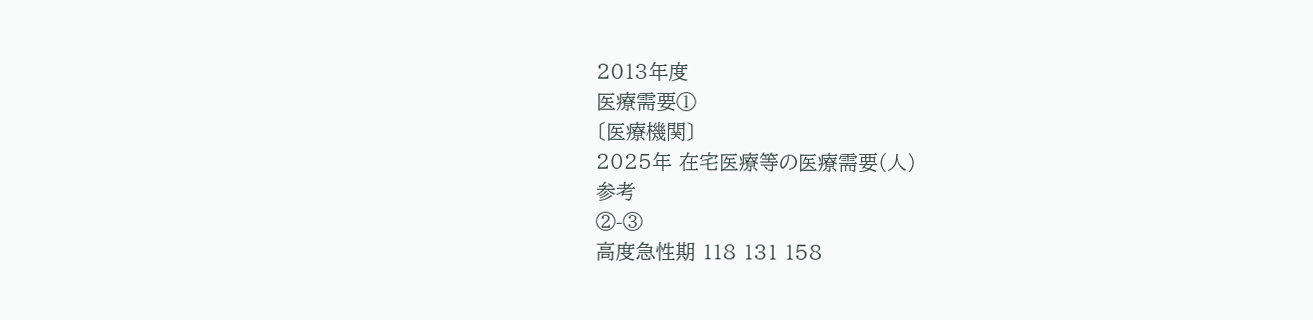2013年度
医療需要①
〔医療機関〕
2025年 在宅医療等の医療需要(人)
参考
②-③
高度急性期 118 131 158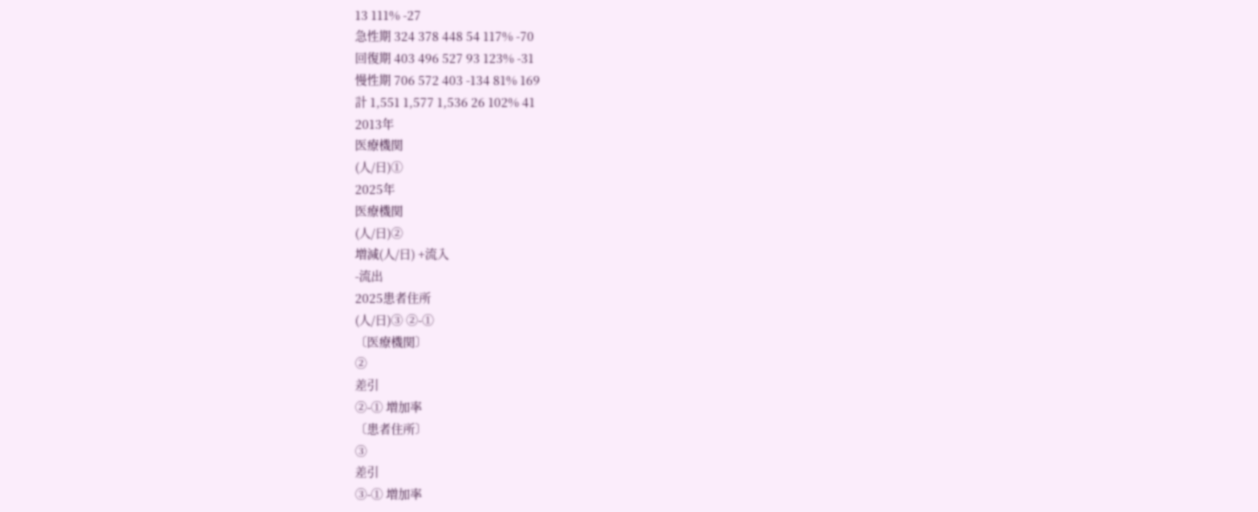13 111% -27
急性期 324 378 448 54 117% -70
回復期 403 496 527 93 123% -31
慢性期 706 572 403 -134 81% 169
計 1,551 1,577 1,536 26 102% 41
2013年
医療機関
(人/日)①
2025年
医療機関
(人/日)②
増減(人/日) +流入
-流出
2025患者住所
(人/日)③ ②-①
〔医療機関〕
②
差引
②-① 増加率
〔患者住所〕
③
差引
③-① 増加率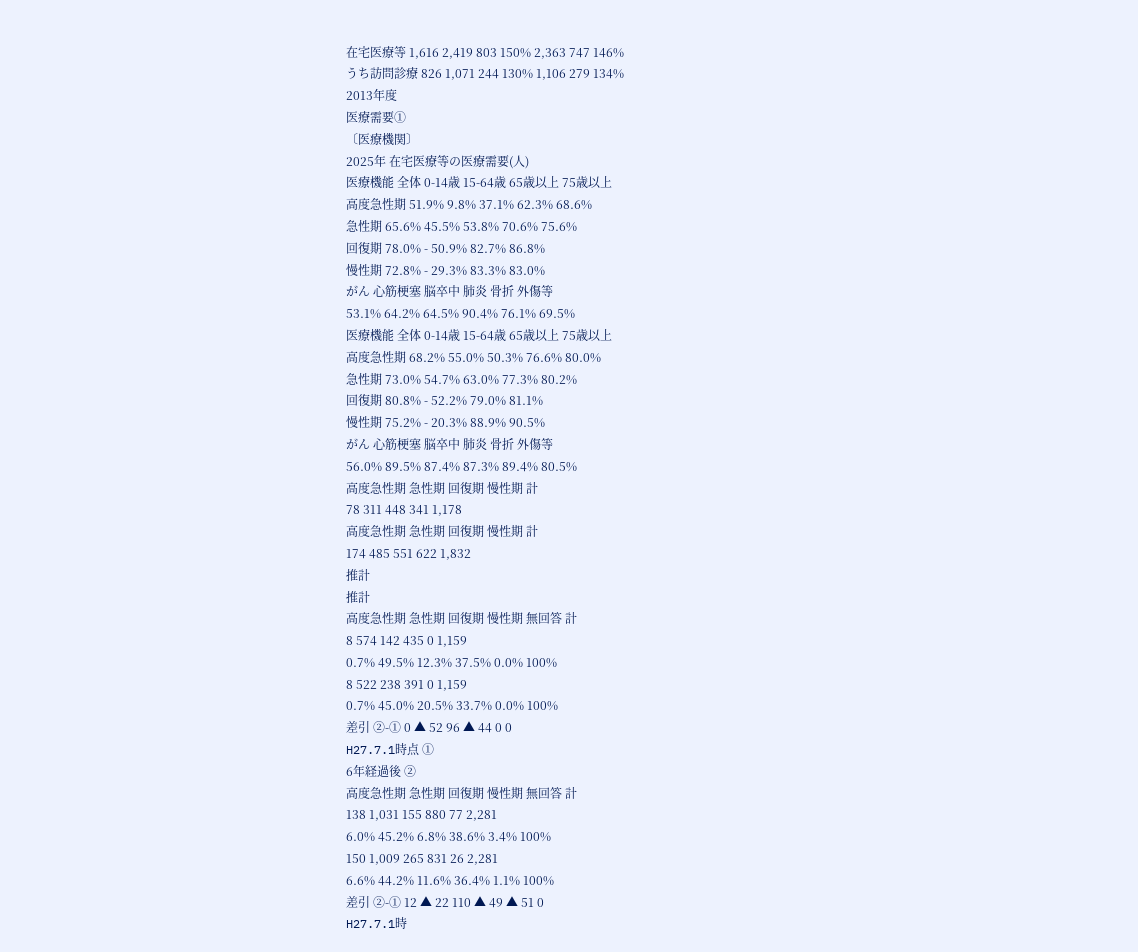在宅医療等 1,616 2,419 803 150% 2,363 747 146%
うち訪問診療 826 1,071 244 130% 1,106 279 134%
2013年度
医療需要①
〔医療機関〕
2025年 在宅医療等の医療需要(人)
医療機能 全体 0-14歳 15-64歳 65歳以上 75歳以上
高度急性期 51.9% 9.8% 37.1% 62.3% 68.6%
急性期 65.6% 45.5% 53.8% 70.6% 75.6%
回復期 78.0% - 50.9% 82.7% 86.8%
慢性期 72.8% - 29.3% 83.3% 83.0%
がん 心筋梗塞 脳卒中 肺炎 骨折 外傷等
53.1% 64.2% 64.5% 90.4% 76.1% 69.5%
医療機能 全体 0-14歳 15-64歳 65歳以上 75歳以上
高度急性期 68.2% 55.0% 50.3% 76.6% 80.0%
急性期 73.0% 54.7% 63.0% 77.3% 80.2%
回復期 80.8% - 52.2% 79.0% 81.1%
慢性期 75.2% - 20.3% 88.9% 90.5%
がん 心筋梗塞 脳卒中 肺炎 骨折 外傷等
56.0% 89.5% 87.4% 87.3% 89.4% 80.5%
高度急性期 急性期 回復期 慢性期 計
78 311 448 341 1,178
高度急性期 急性期 回復期 慢性期 計
174 485 551 622 1,832
推計
推計
高度急性期 急性期 回復期 慢性期 無回答 計
8 574 142 435 0 1,159
0.7% 49.5% 12.3% 37.5% 0.0% 100%
8 522 238 391 0 1,159
0.7% 45.0% 20.5% 33.7% 0.0% 100%
差引 ②-① 0 ▲ 52 96 ▲ 44 0 0
H27.7.1時点 ①
6年経過後 ②
高度急性期 急性期 回復期 慢性期 無回答 計
138 1,031 155 880 77 2,281
6.0% 45.2% 6.8% 38.6% 3.4% 100%
150 1,009 265 831 26 2,281
6.6% 44.2% 11.6% 36.4% 1.1% 100%
差引 ②-① 12 ▲ 22 110 ▲ 49 ▲ 51 0
H27.7.1時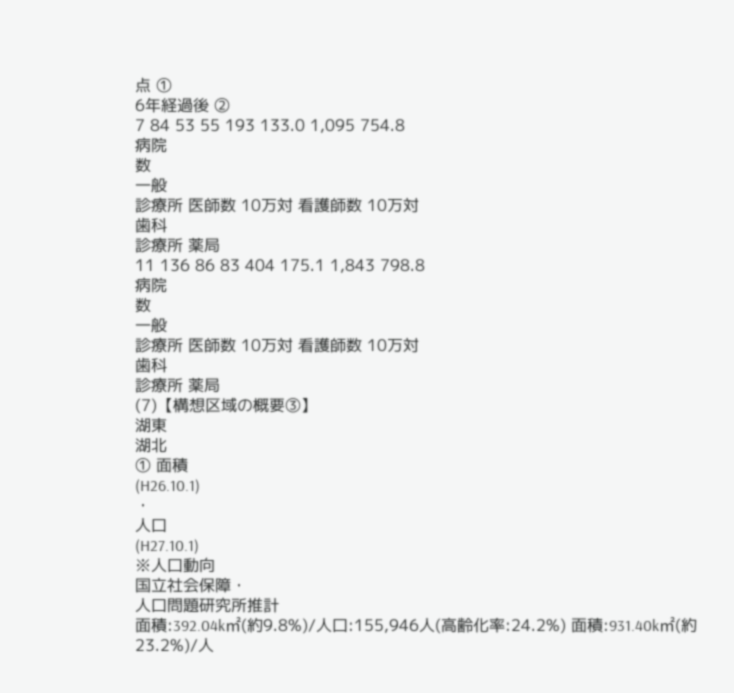点 ①
6年経過後 ②
7 84 53 55 193 133.0 1,095 754.8
病院
数
一般
診療所 医師数 10万対 看護師数 10万対
歯科
診療所 薬局
11 136 86 83 404 175.1 1,843 798.8
病院
数
一般
診療所 医師数 10万対 看護師数 10万対
歯科
診療所 薬局
(7)【構想区域の概要③】
湖東
湖北
① 面積
(H26.10.1)
・
人口
(H27.10.1)
※人口動向
国立社会保障・
人口問題研究所推計
面積:392.04k㎡(約9.8%)/人口:155,946人(高齢化率:24.2%) 面積:931.40k㎡(約23.2%)/人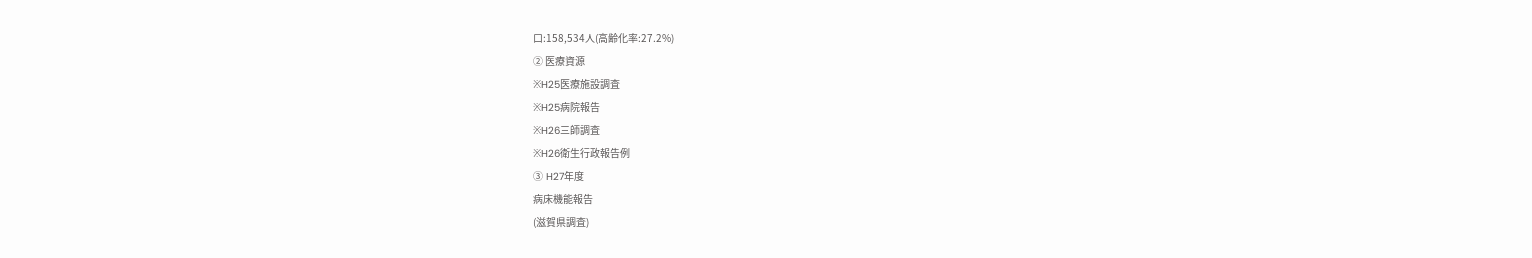口:158,534人(高齢化率:27.2%)
② 医療資源
※H25医療施設調査
※H25病院報告
※H26三師調査
※H26衛生行政報告例
③ H27年度
病床機能報告
(滋賀県調査)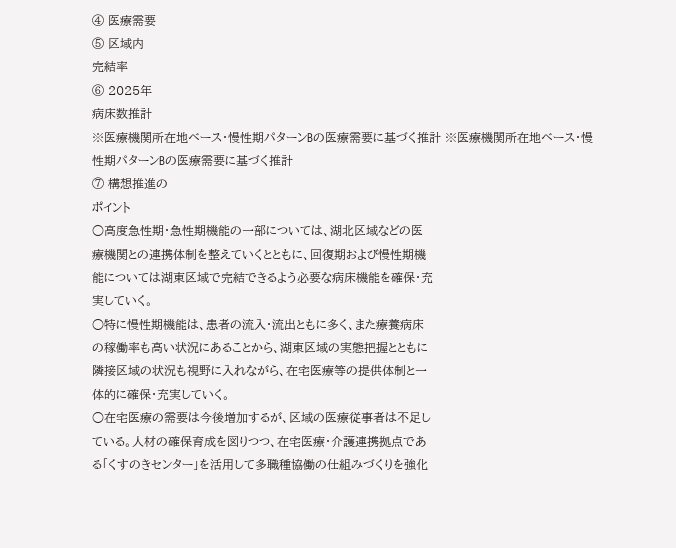④ 医療需要
⑤ 区域内
完結率
⑥ 2025年
病床数推計
※医療機関所在地ベース・慢性期パターンBの医療需要に基づく推計 ※医療機関所在地ベース・慢性期パターンBの医療需要に基づく推計
⑦ 構想推進の
ポイント
○高度急性期・急性期機能の一部については、湖北区域などの医
療機関との連携体制を整えていくとともに、回復期および慢性期機
能については湖東区域で完結できるよう必要な病床機能を確保・充
実していく。
○特に慢性期機能は、患者の流入・流出ともに多く、また療養病床
の稼働率も高い状況にあることから、湖東区域の実態把握とともに
隣接区域の状況も視野に入れながら、在宅医療等の提供体制と一
体的に確保・充実していく。
○在宅医療の需要は今後増加するが、区域の医療従事者は不足し
ている。人材の確保育成を図りつつ、在宅医療・介護連携拠点であ
る「くすのきセンター」を活用して多職種協働の仕組みづくりを強化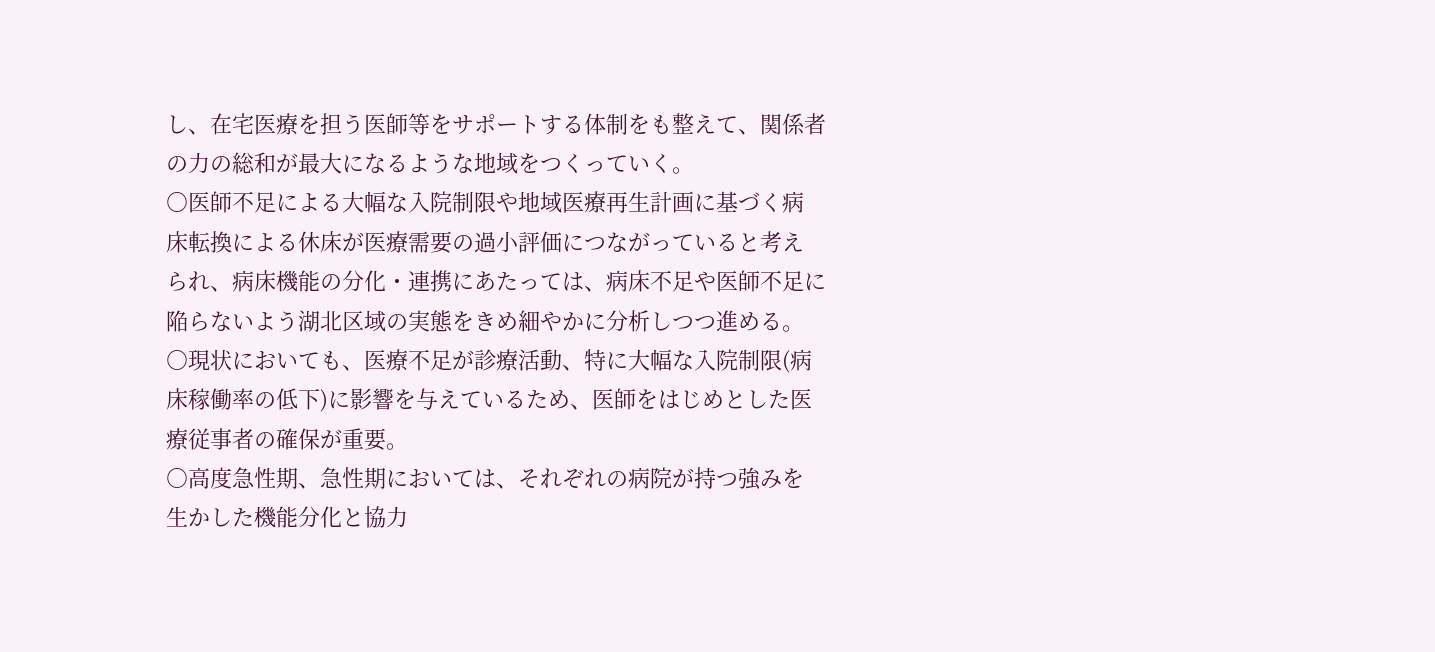し、在宅医療を担う医師等をサポートする体制をも整えて、関係者
の力の総和が最大になるような地域をつくっていく。
○医師不足による大幅な入院制限や地域医療再生計画に基づく病
床転換による休床が医療需要の過小評価につながっていると考え
られ、病床機能の分化・連携にあたっては、病床不足や医師不足に
陥らないよう湖北区域の実態をきめ細やかに分析しつつ進める。
○現状においても、医療不足が診療活動、特に大幅な入院制限(病
床稼働率の低下)に影響を与えているため、医師をはじめとした医
療従事者の確保が重要。
○高度急性期、急性期においては、それぞれの病院が持つ強みを
生かした機能分化と協力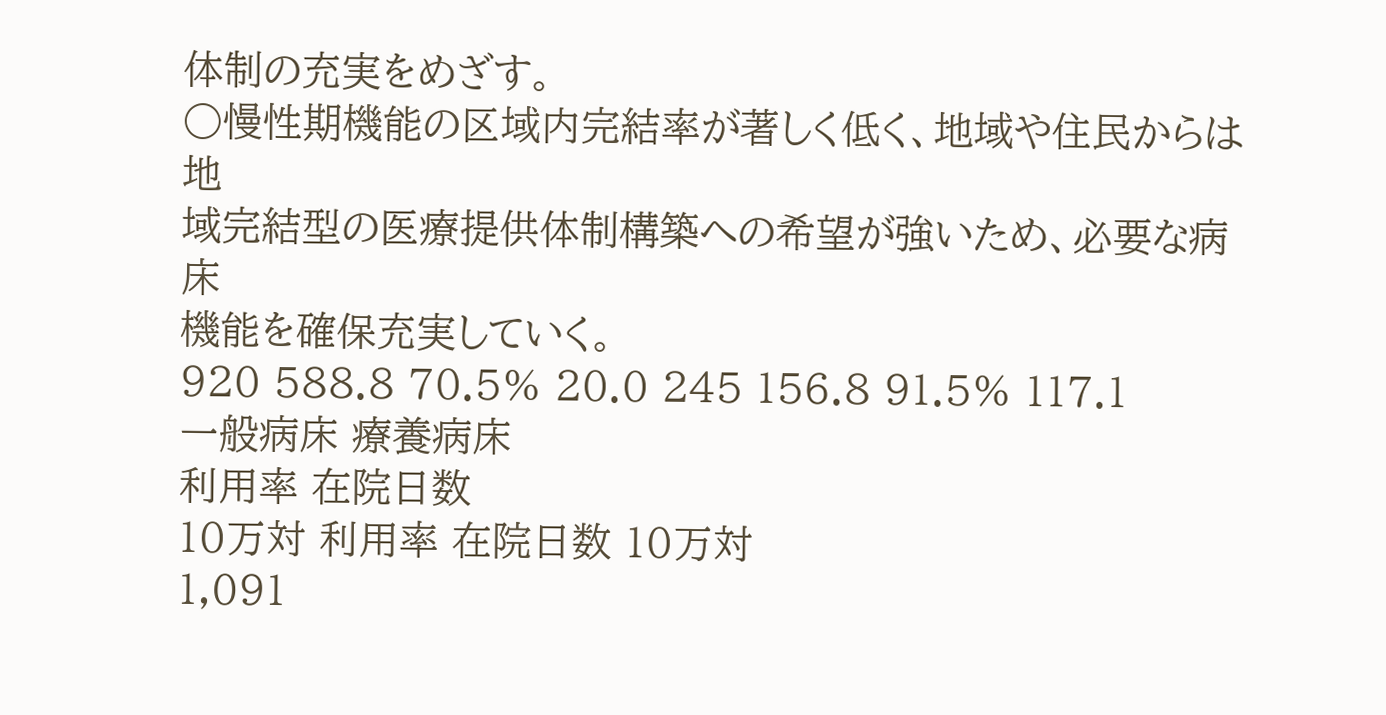体制の充実をめざす。
○慢性期機能の区域内完結率が著しく低く、地域や住民からは地
域完結型の医療提供体制構築への希望が強いため、必要な病床
機能を確保充実していく。
920 588.8 70.5% 20.0 245 156.8 91.5% 117.1
一般病床 療養病床
利用率 在院日数
10万対 利用率 在院日数 10万対
1,091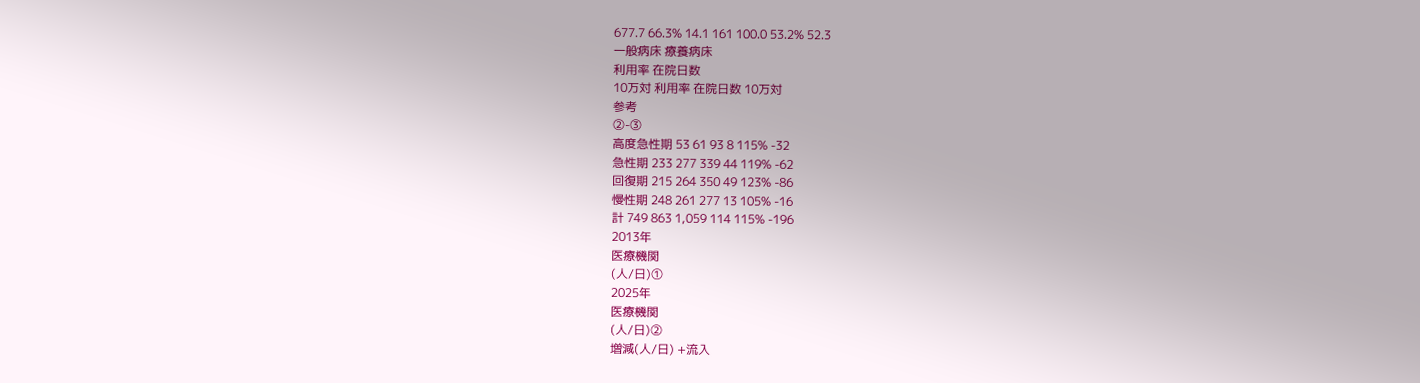677.7 66.3% 14.1 161 100.0 53.2% 52.3
一般病床 療養病床
利用率 在院日数
10万対 利用率 在院日数 10万対
参考
②-③
高度急性期 53 61 93 8 115% -32
急性期 233 277 339 44 119% -62
回復期 215 264 350 49 123% -86
慢性期 248 261 277 13 105% -16
計 749 863 1,059 114 115% -196
2013年
医療機関
(人/日)①
2025年
医療機関
(人/日)②
増減(人/日) +流入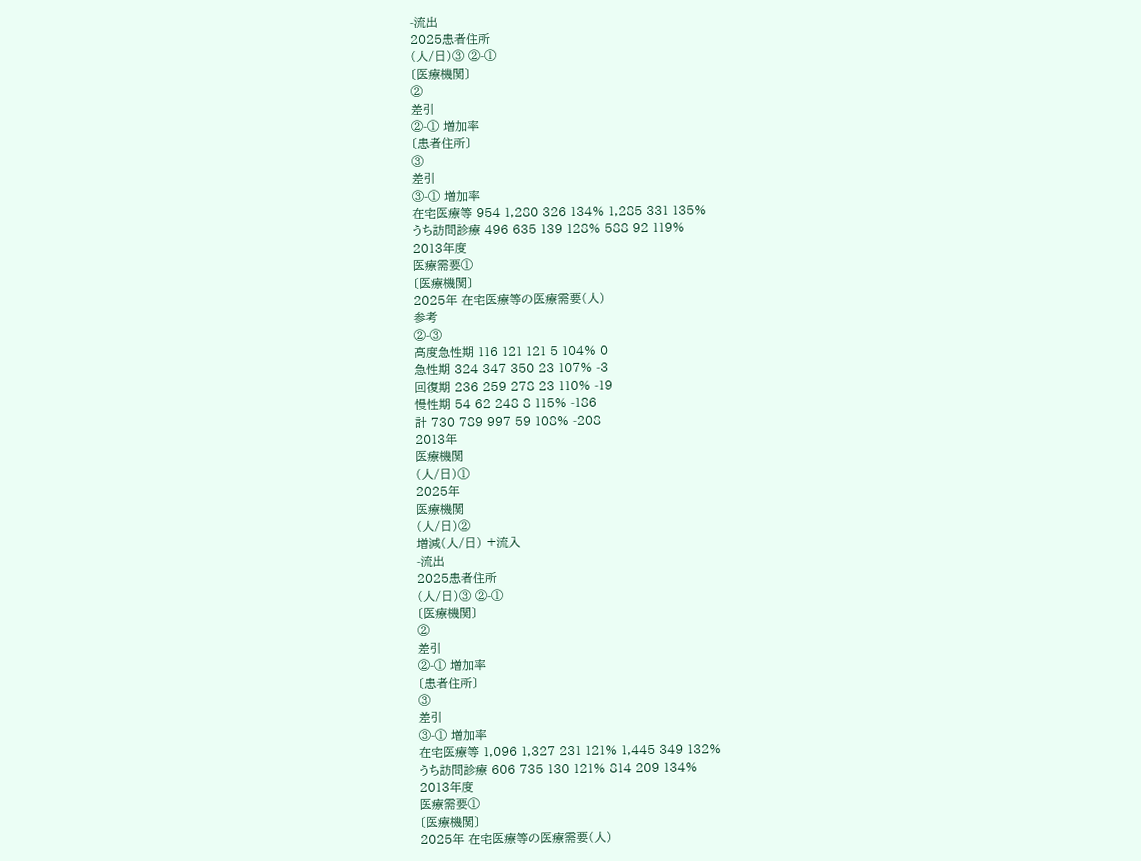-流出
2025患者住所
(人/日)③ ②-①
〔医療機関〕
②
差引
②-① 増加率
〔患者住所〕
③
差引
③-① 増加率
在宅医療等 954 1,280 326 134% 1,285 331 135%
うち訪問診療 496 635 139 128% 588 92 119%
2013年度
医療需要①
〔医療機関〕
2025年 在宅医療等の医療需要(人)
参考
②-③
高度急性期 116 121 121 5 104% 0
急性期 324 347 350 23 107% -3
回復期 236 259 278 23 110% -19
慢性期 54 62 248 8 115% -186
計 730 789 997 59 108% -208
2013年
医療機関
(人/日)①
2025年
医療機関
(人/日)②
増減(人/日) +流入
-流出
2025患者住所
(人/日)③ ②-①
〔医療機関〕
②
差引
②-① 増加率
〔患者住所〕
③
差引
③-① 増加率
在宅医療等 1,096 1,327 231 121% 1,445 349 132%
うち訪問診療 606 735 130 121% 814 209 134%
2013年度
医療需要①
〔医療機関〕
2025年 在宅医療等の医療需要(人)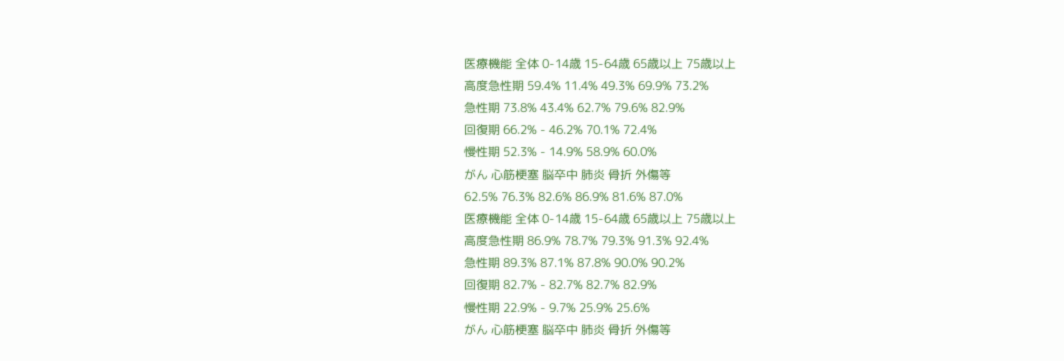医療機能 全体 0-14歳 15-64歳 65歳以上 75歳以上
高度急性期 59.4% 11.4% 49.3% 69.9% 73.2%
急性期 73.8% 43.4% 62.7% 79.6% 82.9%
回復期 66.2% - 46.2% 70.1% 72.4%
慢性期 52.3% - 14.9% 58.9% 60.0%
がん 心筋梗塞 脳卒中 肺炎 骨折 外傷等
62.5% 76.3% 82.6% 86.9% 81.6% 87.0%
医療機能 全体 0-14歳 15-64歳 65歳以上 75歳以上
高度急性期 86.9% 78.7% 79.3% 91.3% 92.4%
急性期 89.3% 87.1% 87.8% 90.0% 90.2%
回復期 82.7% - 82.7% 82.7% 82.9%
慢性期 22.9% - 9.7% 25.9% 25.6%
がん 心筋梗塞 脳卒中 肺炎 骨折 外傷等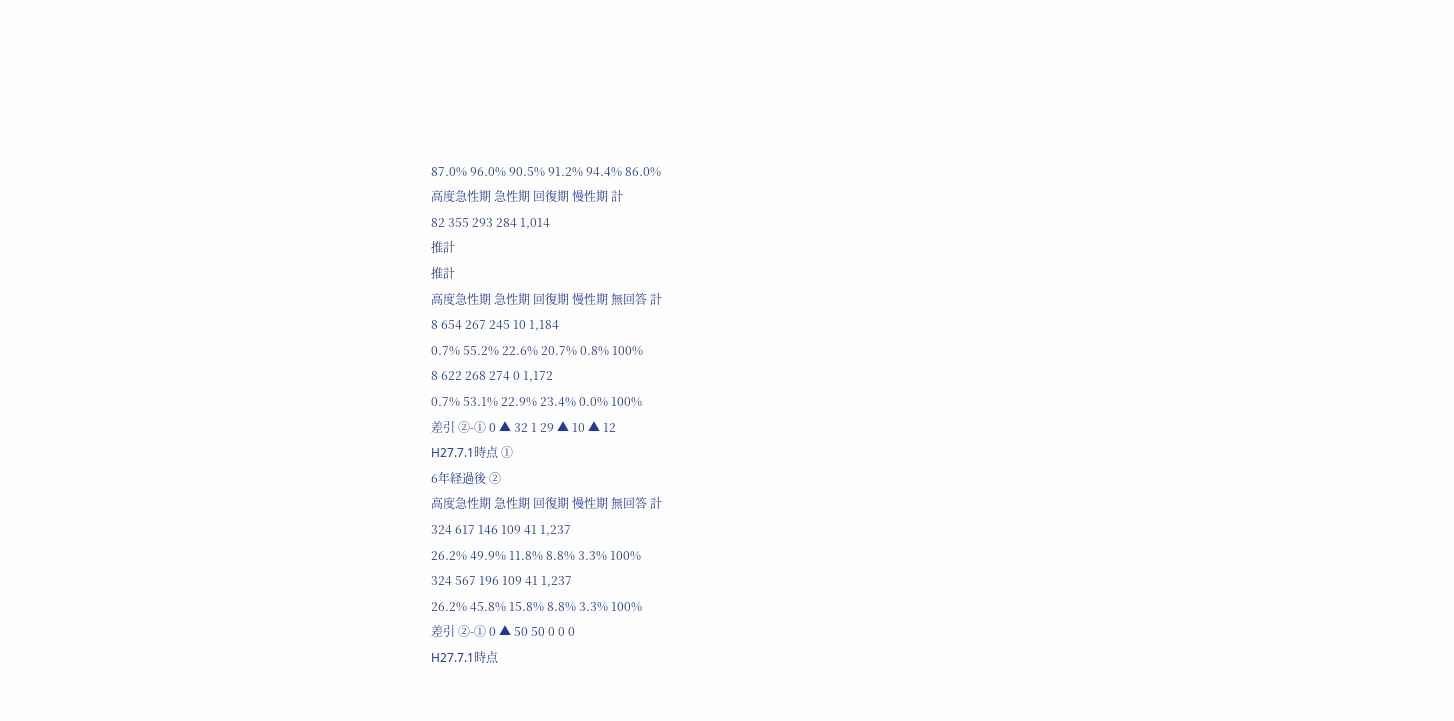87.0% 96.0% 90.5% 91.2% 94.4% 86.0%
高度急性期 急性期 回復期 慢性期 計
82 355 293 284 1,014
推計
推計
高度急性期 急性期 回復期 慢性期 無回答 計
8 654 267 245 10 1,184
0.7% 55.2% 22.6% 20.7% 0.8% 100%
8 622 268 274 0 1,172
0.7% 53.1% 22.9% 23.4% 0.0% 100%
差引 ②-① 0 ▲ 32 1 29 ▲ 10 ▲ 12
H27.7.1時点 ①
6年経過後 ②
高度急性期 急性期 回復期 慢性期 無回答 計
324 617 146 109 41 1,237
26.2% 49.9% 11.8% 8.8% 3.3% 100%
324 567 196 109 41 1,237
26.2% 45.8% 15.8% 8.8% 3.3% 100%
差引 ②-① 0 ▲ 50 50 0 0 0
H27.7.1時点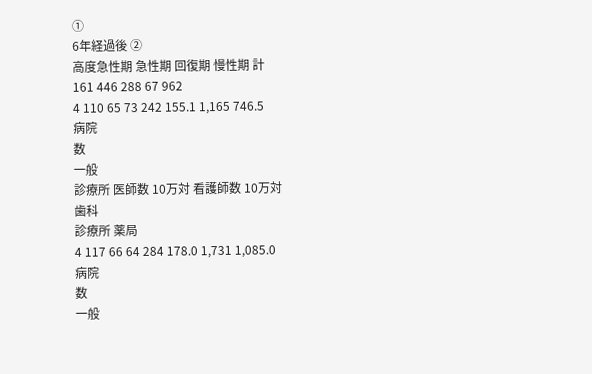①
6年経過後 ②
高度急性期 急性期 回復期 慢性期 計
161 446 288 67 962
4 110 65 73 242 155.1 1,165 746.5
病院
数
一般
診療所 医師数 10万対 看護師数 10万対
歯科
診療所 薬局
4 117 66 64 284 178.0 1,731 1,085.0
病院
数
一般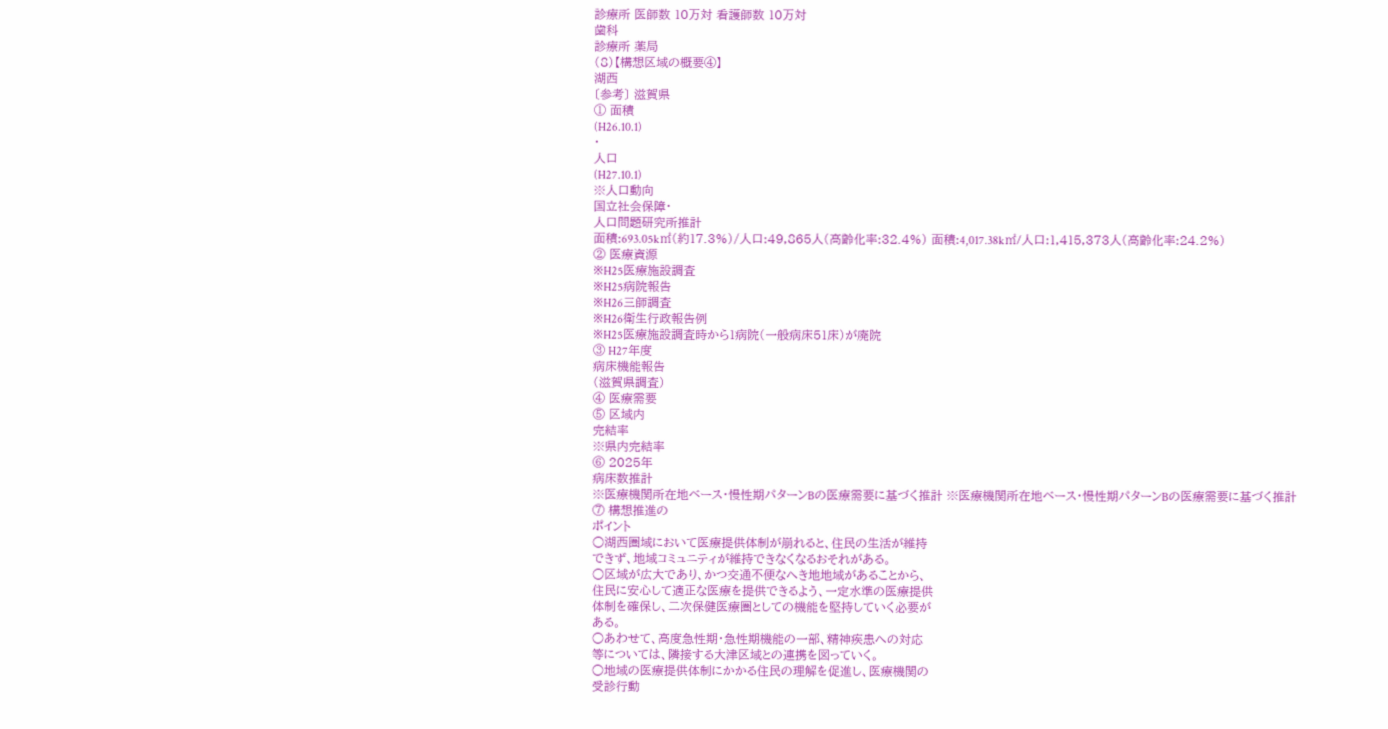診療所 医師数 10万対 看護師数 10万対
歯科
診療所 薬局
(8)【構想区域の概要④】
湖西
〔参考〕 滋賀県
① 面積
(H26.10.1)
・
人口
(H27.10.1)
※人口動向
国立社会保障・
人口問題研究所推計
面積:693.05k㎡(約17.3%)/人口:49,865人(高齢化率:32.4%) 面積:4,017.38k㎡/人口:1,415,373人(高齢化率:24.2%)
② 医療資源
※H25医療施設調査
※H25病院報告
※H26三師調査
※H26衛生行政報告例
※H25医療施設調査時から1病院(一般病床51床)が廃院
③ H27年度
病床機能報告
(滋賀県調査)
④ 医療需要
⑤ 区域内
完結率
※県内完結率
⑥ 2025年
病床数推計
※医療機関所在地ベース・慢性期パターンBの医療需要に基づく推計 ※医療機関所在地ベース・慢性期パターンBの医療需要に基づく推計
⑦ 構想推進の
ポイント
○湖西圏域において医療提供体制が崩れると、住民の生活が維持
できず、地域コミュニティが維持できなくなるおそれがある。
○区域が広大であり、かつ交通不便なへき地地域があることから、
住民に安心して適正な医療を提供できるよう、一定水準の医療提供
体制を確保し、二次保健医療圏としての機能を堅持していく必要が
ある。
○あわせて、高度急性期・急性期機能の一部、精神疾患への対応
等については、隣接する大津区域との連携を図っていく。
○地域の医療提供体制にかかる住民の理解を促進し、医療機関の
受診行動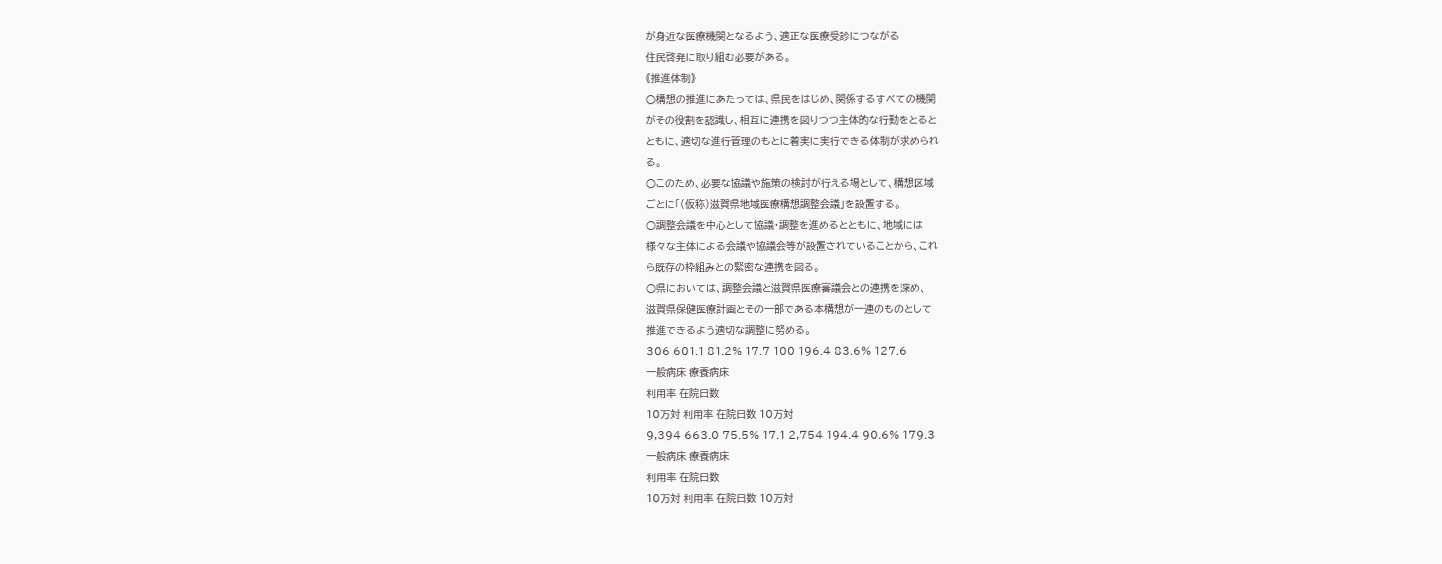が身近な医療機関となるよう、適正な医療受診につながる
住民啓発に取り組む必要がある。
《推進体制》
○構想の推進にあたっては、県民をはじめ、関係するすべての機関
がその役割を認識し、相互に連携を図りつつ主体的な行動をとると
ともに、適切な進行管理のもとに着実に実行できる体制が求められ
る。
○このため、必要な協議や施策の検討が行える場として、構想区域
ごとに「(仮称)滋賀県地域医療構想調整会議」を設置する。
○調整会議を中心として協議・調整を進めるとともに、地域には
様々な主体による会議や協議会等が設置されていることから、これ
ら既存の枠組みとの緊密な連携を図る。
○県においては、調整会議と滋賀県医療審議会との連携を深め、
滋賀県保健医療計画とその一部である本構想が一連のものとして
推進できるよう適切な調整に努める。
306 601.1 81.2% 17.7 100 196.4 83.6% 127.6
一般病床 療養病床
利用率 在院日数
10万対 利用率 在院日数 10万対
9,394 663.0 75.5% 17.1 2,754 194.4 90.6% 179.3
一般病床 療養病床
利用率 在院日数
10万対 利用率 在院日数 10万対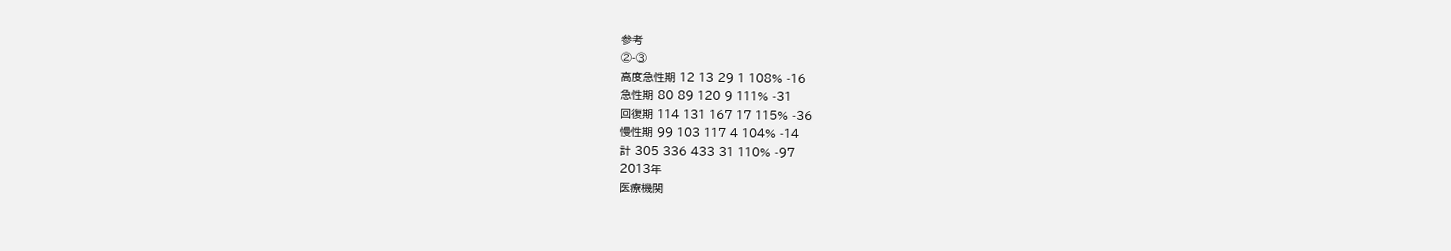参考
②-③
高度急性期 12 13 29 1 108% -16
急性期 80 89 120 9 111% -31
回復期 114 131 167 17 115% -36
慢性期 99 103 117 4 104% -14
計 305 336 433 31 110% -97
2013年
医療機関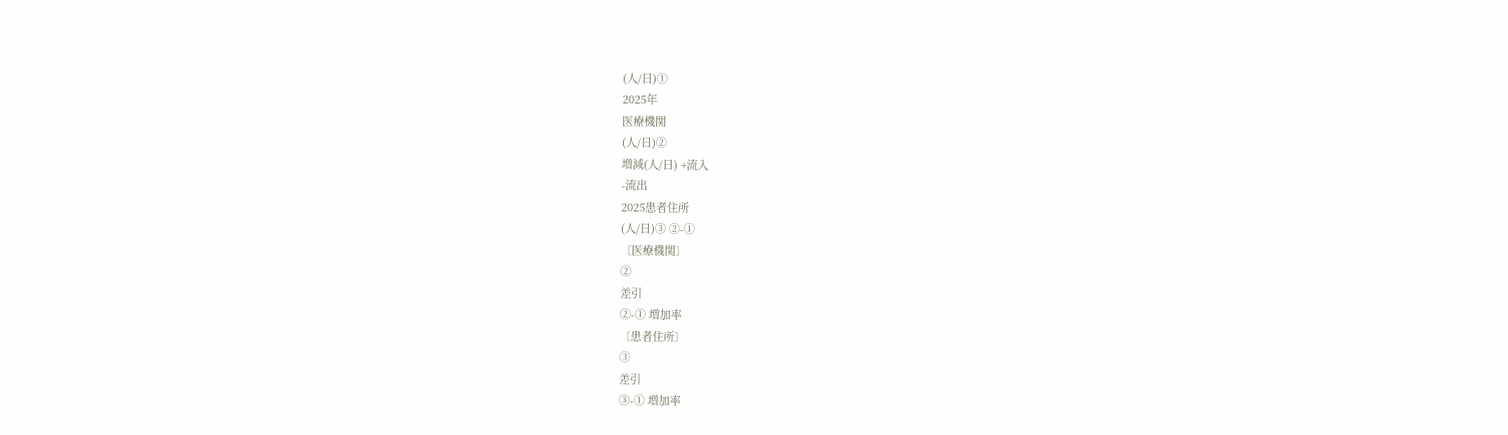(人/日)①
2025年
医療機関
(人/日)②
増減(人/日) +流入
-流出
2025患者住所
(人/日)③ ②-①
〔医療機関〕
②
差引
②-① 増加率
〔患者住所〕
③
差引
③-① 増加率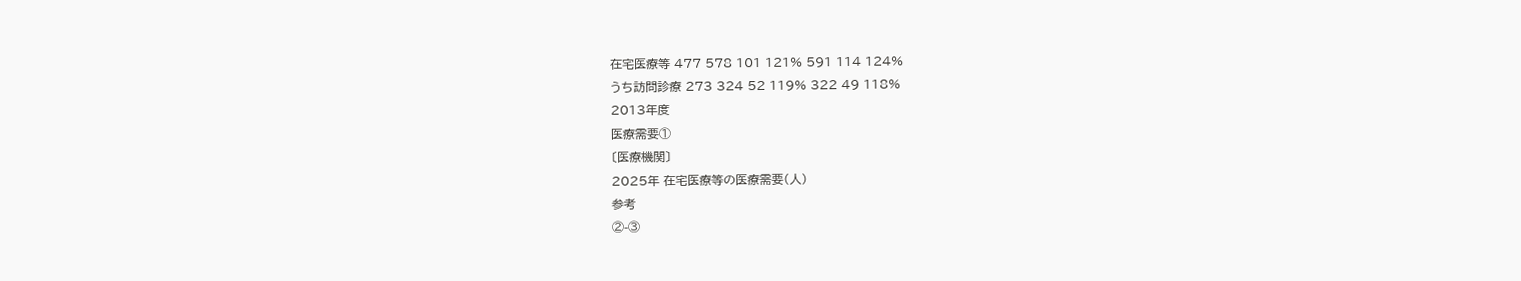在宅医療等 477 578 101 121% 591 114 124%
うち訪問診療 273 324 52 119% 322 49 118%
2013年度
医療需要①
〔医療機関〕
2025年 在宅医療等の医療需要(人)
参考
②-③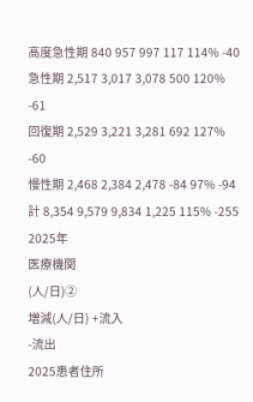高度急性期 840 957 997 117 114% -40
急性期 2,517 3,017 3,078 500 120% -61
回復期 2,529 3,221 3,281 692 127% -60
慢性期 2,468 2,384 2,478 -84 97% -94
計 8,354 9,579 9,834 1,225 115% -255
2025年
医療機関
(人/日)②
増減(人/日) +流入
-流出
2025患者住所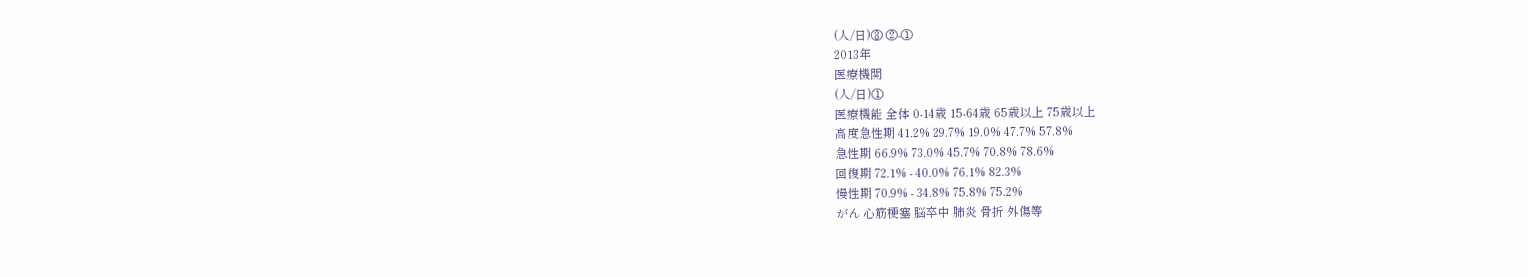(人/日)③ ②-①
2013年
医療機関
(人/日)①
医療機能 全体 0-14歳 15-64歳 65歳以上 75歳以上
高度急性期 41.2% 29.7% 19.0% 47.7% 57.8%
急性期 66.9% 73.0% 45.7% 70.8% 78.6%
回復期 72.1% - 40.0% 76.1% 82.3%
慢性期 70.9% - 34.8% 75.8% 75.2%
がん 心筋梗塞 脳卒中 肺炎 骨折 外傷等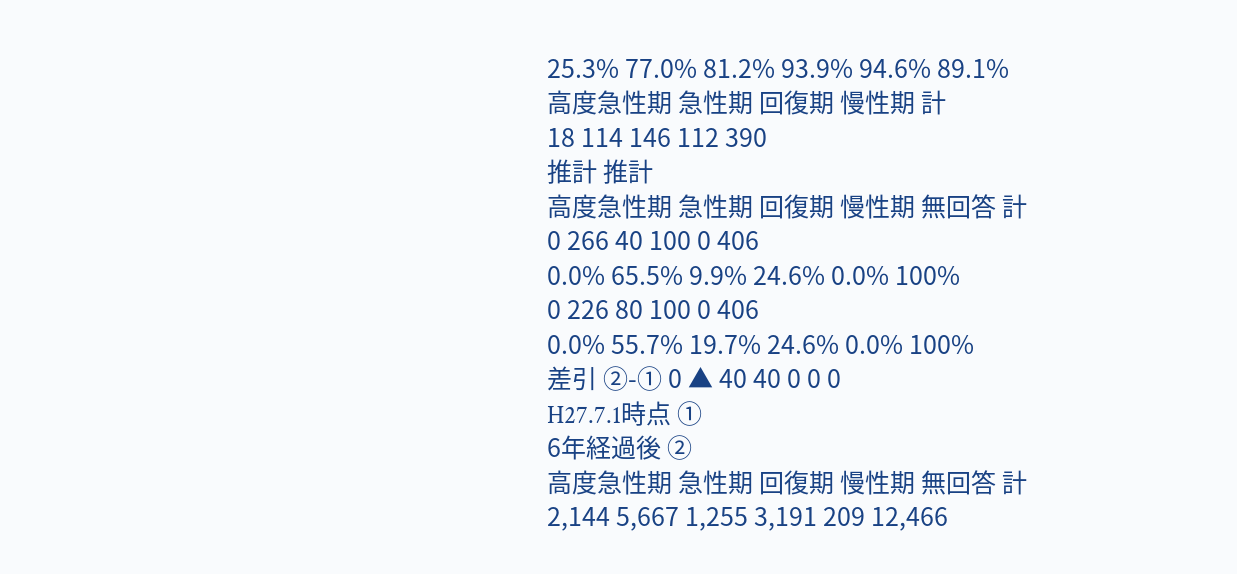25.3% 77.0% 81.2% 93.9% 94.6% 89.1%
高度急性期 急性期 回復期 慢性期 計
18 114 146 112 390
推計 推計
高度急性期 急性期 回復期 慢性期 無回答 計
0 266 40 100 0 406
0.0% 65.5% 9.9% 24.6% 0.0% 100%
0 226 80 100 0 406
0.0% 55.7% 19.7% 24.6% 0.0% 100%
差引 ②-① 0 ▲ 40 40 0 0 0
H27.7.1時点 ①
6年経過後 ②
高度急性期 急性期 回復期 慢性期 無回答 計
2,144 5,667 1,255 3,191 209 12,466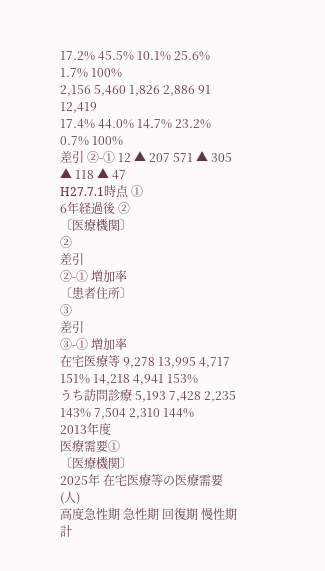17.2% 45.5% 10.1% 25.6% 1.7% 100%
2,156 5,460 1,826 2,886 91 12,419
17.4% 44.0% 14.7% 23.2% 0.7% 100%
差引 ②-① 12 ▲ 207 571 ▲ 305 ▲ 118 ▲ 47
H27.7.1時点 ①
6年経過後 ②
〔医療機関〕
②
差引
②-① 増加率
〔患者住所〕
③
差引
③-① 増加率
在宅医療等 9,278 13,995 4,717 151% 14,218 4,941 153%
うち訪問診療 5,193 7,428 2,235 143% 7,504 2,310 144%
2013年度
医療需要①
〔医療機関〕
2025年 在宅医療等の医療需要(人)
高度急性期 急性期 回復期 慢性期 計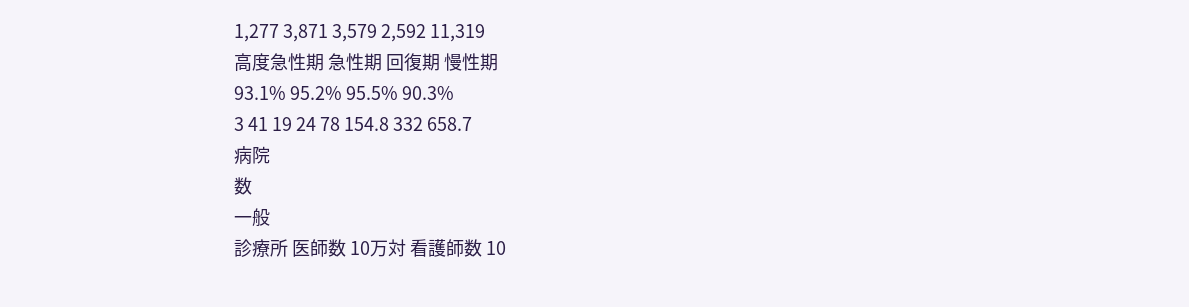1,277 3,871 3,579 2,592 11,319
高度急性期 急性期 回復期 慢性期
93.1% 95.2% 95.5% 90.3%
3 41 19 24 78 154.8 332 658.7
病院
数
一般
診療所 医師数 10万対 看護師数 10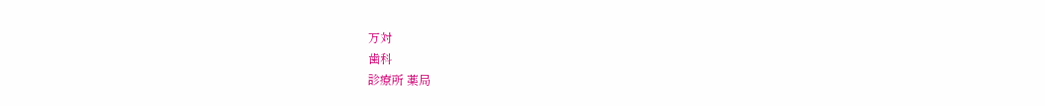万対
歯科
診療所 薬局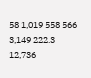58 1,019 558 566 3,149 222.3 12,736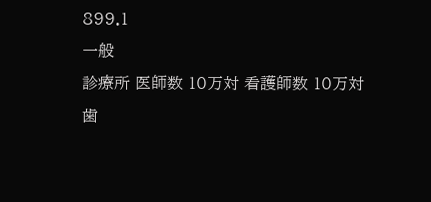899.1
一般
診療所 医師数 10万対 看護師数 10万対
歯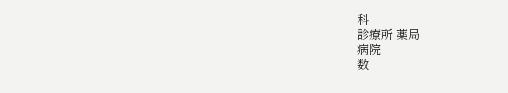科
診療所 薬局
病院
数